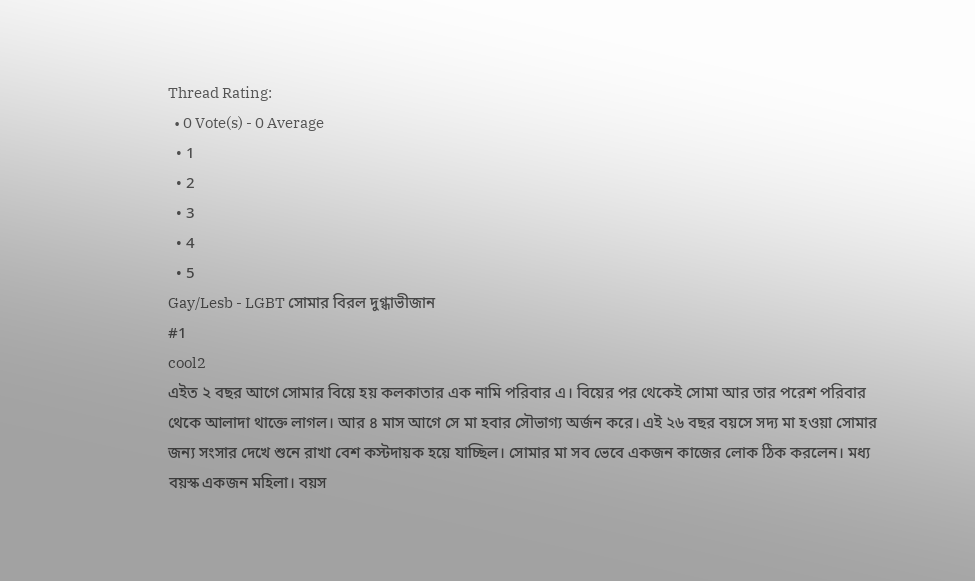Thread Rating:
  • 0 Vote(s) - 0 Average
  • 1
  • 2
  • 3
  • 4
  • 5
Gay/Lesb - LGBT সোমার বিরল দুগ্ধাভীজান
#1
cool2
এইত ২ বছর আগে সোমার বিয়ে হয় কলকাতার এক নামি পরিবার এ। বিয়ের পর থেকেই সোমা আর তার পরেশ পরিবার থেকে আলাদা থাক্তে লাগল। আর ৪ মাস আগে সে মা হবার সৌভাগ্য অর্জন করে। এই ২৬ বছর বয়সে সদ্য মা হওয়া সোমার জন্য সংসার দেখে শুনে রাখা বেশ কস্টদায়ক হয়ে যাচ্ছিল। সোমার মা সব ভেবে একজন কাজের লোক ঠিক করলেন। মধ্য বয়স্ক একজন মহিলা। বয়স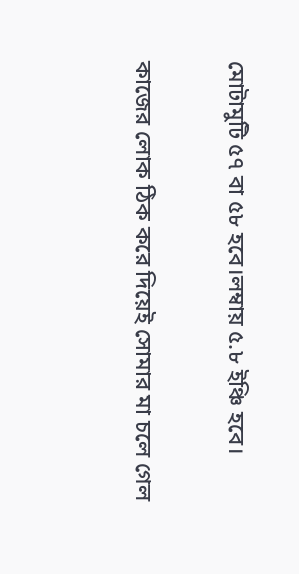মোটামুটি ৫৭ বা ৫৮ হবে।লম্বায় ৫.৮ ইঞ্চি হবে।

কাজের লোক ঠিক করে দিয়েই সোমার মা চলে গেল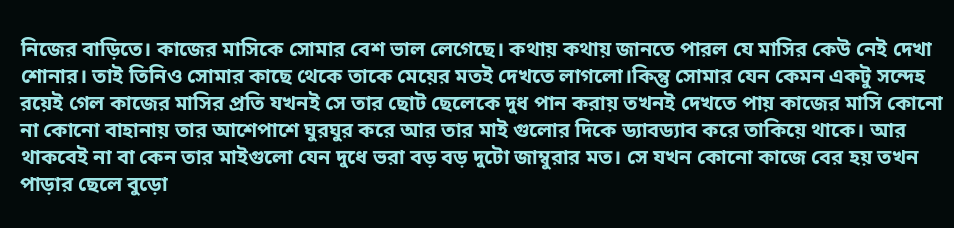নিজের বাড়িতে। কাজের মাসিকে সোমার বেশ ভাল লেগেছে। কথায় কথায় জানতে পারল যে মাসির কেউ নেই দেখা শোনার। তাই তিনিও সোমার কাছে থেকে তাকে মেয়ের মতই দেখতে লাগলো।কিন্তু সোমার যেন কেমন একটু সন্দেহ রয়েই গেল কাজের মাসির প্রতি যখনই সে তার ছোট ছেলেকে দুধ পান করায় তখনই দেখতে পায় কাজের মাসি কোনো না কোনো বাহানায় তার আশেপাশে ঘুরঘুর করে আর তার মাই গুলোর দিকে ড্যাবড্যাব করে তাকিয়ে থাকে। আর থাকবেই না বা কেন তার মাইগুলো যেন দুধে ভরা বড় বড় দুটো জাম্বুরার মত। সে যখন কোনো কাজে বের হয় তখন পাড়ার ছেলে বুড়ো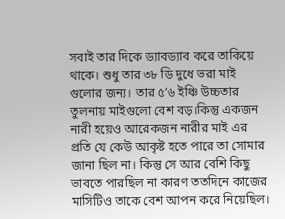সবাই তার দিকে ড্যাবড্যাব করে তাকিয়ে থাকে। শুধু তার ৩৮ ডি দুধে ভরা মাই গুলোর জন্য। তার ৫’৬ ইঞ্চি উচ্চতার তুলনায় মাইগুলো বেশ বড়।কিন্তু একজন নারী হয়েও আরেকজন নারীর মাই এর প্রতি যে কেউ আকৃষ্ট হতে পারে তা সোমার জানা ছিল না। কিন্তু সে আর বেশি কিছু ভাবতে পারছিল না কারণ ততদিনে কাজের মাসিটিও তাকে বেশ আপন করে নিয়েছিল।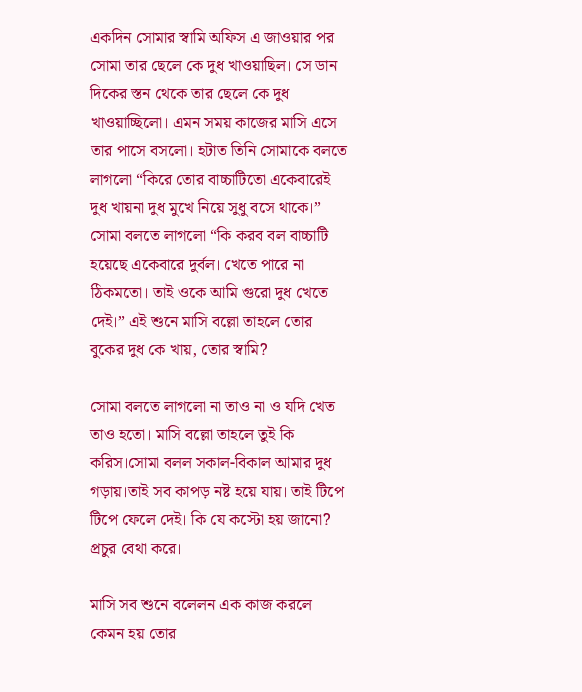একদিন সোমার স্বামি অফিস এ জাওয়ার পর সোমা তার ছেলে কে দুধ খাওয়াছিল। সে ডান দিকের স্তন থেকে তার ছেলে কে দুধ খাওয়াচ্ছিলো। এমন সময় কাজের মাসি এসে তার পাসে বসলো। হটাত তিনি সোমাকে বলতে লাগলো “কিরে তোর বাচ্চাটিতো একেবারেই দুধ খায়না দুধ মুখে নিয়ে সুধু বসে থাকে।” সোমা বলতে লাগলো “কি করব বল বাচ্চাটি হয়েছে একেবারে দুর্বল। খেতে পারে না ঠিকমতো। তাই ওকে আমি গুরো দুধ খেতে দেই।” এই শুনে মাসি বল্লো তাহলে তোর বুকের দুধ কে খায়, তোর স্বামি?

সোমা বলতে লাগলো না তাও না ও যদি খেত তাও হতো। মাসি বল্লো তাহলে তুই কি করিস।সোমা বলল সকাল-বিকাল আমার দুধ গড়ায়।তাই সব কাপড় নষ্ট হয়ে যায়। তাই টিপে টিপে ফেলে দেই। কি যে কস্টো হয় জানো? প্রচুর বেথা করে।

মাসি সব শুনে বলেলন এক কাজ করলে কেমন হয় তোর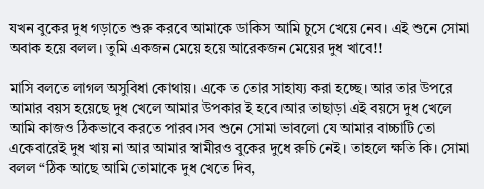যখন বুকের দুধ গড়াতে শুরু করবে আমাকে ডাকিস আমি চুসে খেয়ে নেব। এই শুনে সোমা অবাক হয়ে বলল। তুমি একজন মেয়ে হয়ে আরেকজন মেয়ের দুধ খাবে!!

মাসি বলতে লাগল অসুবিধা কোথায়। একে ত তোর সাহায্য করা হচ্ছে। আর তার উপরে আমার বয়স হয়েছে দুধ খেলে আমার উপকার ই হবে।আর তাছাড়া এই বয়সে দুধ খেলে আমি কাজও ঠিকভাবে করতে পারব।সব শুনে সোমা ভাবলো যে আমার বাচ্চাটি তো একেবারেই দুধ খায় না আর আমার স্বামীরও বুকের দুধে রুচি নেই। তাহলে ক্ষতি কি। সোমা বলল “ঠিক আছে আমি তোমাকে দুধ খেতে দিব,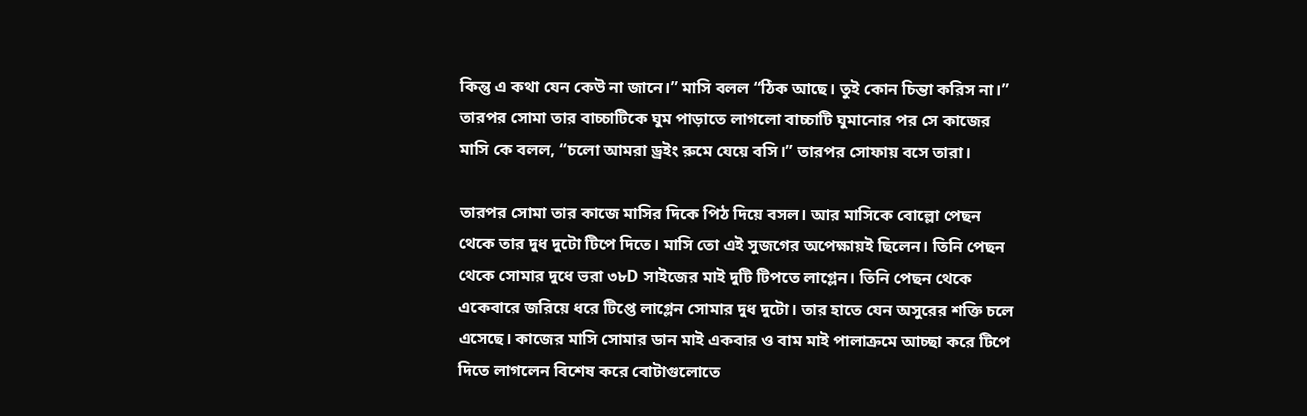কিন্তু এ কথা যেন কেউ না জানে।” মাসি বলল “ঠিক আছে। তুই কোন চিন্তা করিস না।” তারপর সোমা তার বাচ্চাটিকে ঘুম পাড়াতে লাগলো বাচ্চাটি ঘুমানোর পর সে কাজের মাসি কে বলল, “চলো আমরা ড্রইং রুমে যেয়ে বসি।” তারপর সোফায় বসে তারা।

তারপর সোমা তার কাজে মাসির দিকে পিঠ দিয়ে বসল। আর মাসিকে বোল্লো পেছন থেকে তার দুধ দুটো টিপে দিতে। মাসি তো এই সুজগের অপেক্ষায়ই ছিলেন। তিনি পেছন থেকে সোমার দুধে ভরা ৩৮D সাইজের মাই দুটি টিপতে লাগ্লেন। তিনি পেছন থেকে একেবারে জরিয়ে ধরে টিপ্তে লাগ্লেন সোমার দুধ দুটো। তার হাতে যেন অসুরের শক্তি চলে এসেছে। কাজের মাসি সোমার ডান মাই একবার ও বাম মাই পালাক্রমে আচ্ছা করে টিপে দিতে লাগলেন বিশেষ করে বোটাগুলোতে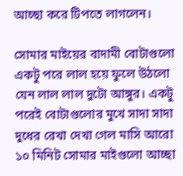আচ্ছা করে টিপতে লাগলেন।

সোমার মাইয়ের বাদামী বোটাগুলো একটু পরে লাল হয়ে ফুলে উঠলো যেন লাল লাল দুটো আঙ্গুর। একটু পরেই বোটাগুলোর মুখে সাদা সাদা দুধের রেখা দেখা গেল মাসি আরো ১০ মিনিট সোমার মাইগুলো আচ্ছা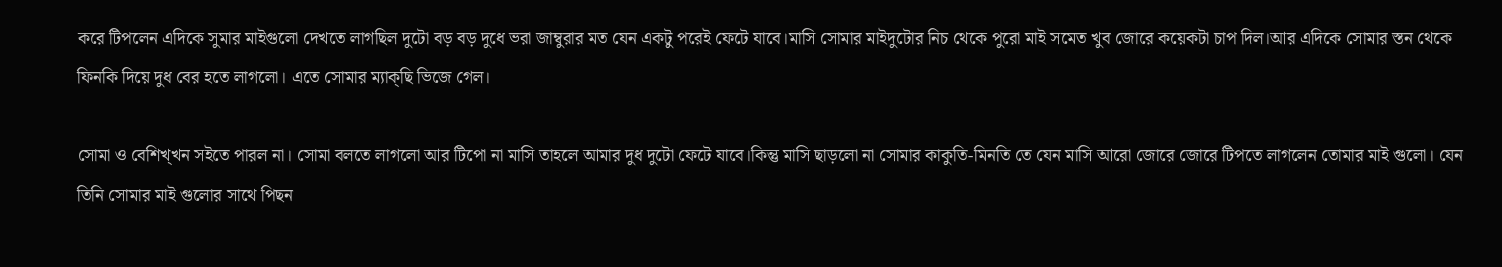করে টিপলেন এদিকে সুমার মাইগুলো দেখতে লাগছিল দুটো বড় বড় দুধে ভরা জাম্বুরার মত যেন একটু পরেই ফেটে যাবে।মাসি সোমার মাইদুটোর নিচ থেকে পুরো মাই সমেত খুব জোরে কয়েকটা চাপ দিল।আর এদিকে সোমার স্তন থেকে ফিনকি দিয়ে দুধ বের হতে লাগলো। এতে সোমার ম্যাক্ছি ভিজে গেল।

সোমা ও বেশিখ্খন সইতে পারল না। সোমা বলতে লাগলো আর টিপো না মাসি তাহলে আমার দুধ দুটো ফেটে যাবে।কিন্তু মাসি ছাড়লো না সোমার কাকুতি-মিনতি তে যেন মাসি আরো জোরে জোরে টিপতে লাগলেন তোমার মাই গুলো। যেন তিনি সোমার মাই গুলোর সাথে পিছন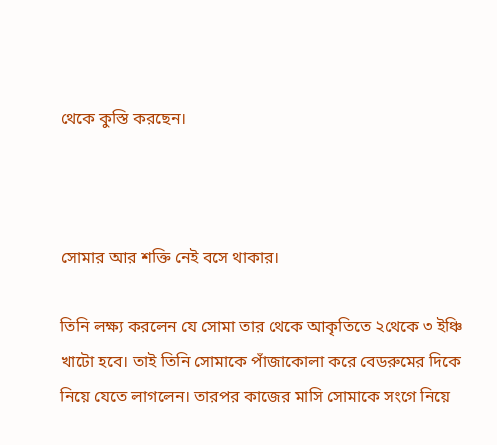থেকে কুস্তি করছেন।



সোমার আর শক্তি নেই বসে থাকার।

তিনি লক্ষ্য করলেন যে সোমা তার থেকে আকৃতিতে ২থেকে ৩ ইঞ্চি খাটো হবে। তাই তিনি সোমাকে পাঁজাকোলা করে বেডরুমের দিকে নিয়ে যেতে লাগলেন। তারপর কাজের মাসি সোমাকে সংগে নিয়ে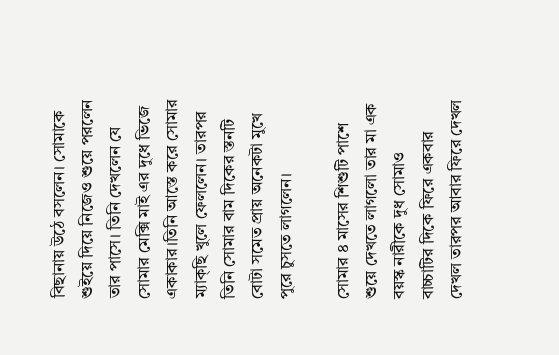বিছানায় উঠে বসলেন। সোমাকে শুইয়ে দিয়ে নিজেও শুয়ে পরলেন তার পাসে। তিনি দেখলেন যে সোমার মেক্সি মাই এর দুধে ভিজে একাকার।তিনি আস্তে করে সোমার ম্যাক্ছি খুলে ফেললেন। তারপর তিনি সোমার বাম দিকের স্তনটি বোটা সমেত প্রায় অনেকটা মুখে পুরে চুসতে লাগলেন।

সোমার ৪ মাসের শিশুটি পাশে শুয়ে দেখতে লাগলো তার মা এক বয়স্ক নারীকে দুধ সোমাও বাচ্চাটির দিকে ফিরে একবার দেখল তারপর আবার ফিরে দেখল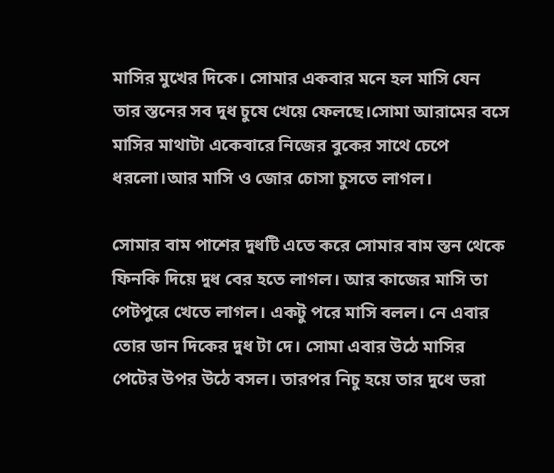মাসির মুখের দিকে। সোমার একবার মনে হল মাসি যেন তার স্তনের সব দুধ চুষে খেয়ে ফেলছে।সোমা আরামের বসে মাসির মাথাটা একেবারে নিজের বুকের সাথে চেপে ধরলো।আর মাসি ও জোর চোসা চুসতে লাগল।

সোমার বাম পাশের দুধটি এতে করে সোমার বাম স্তন থেকে ফিনকি দিয়ে দুধ বের হতে লাগল। আর কাজের মাসি তা পেটপুরে খেতে লাগল। একটু পরে মাসি বলল। নে এবার তোর ডান দিকের দুধ টা দে। সোমা এবার উঠে মাসির পেটের উপর উঠে বসল। তারপর নিচু হয়ে তার দুধে ভরা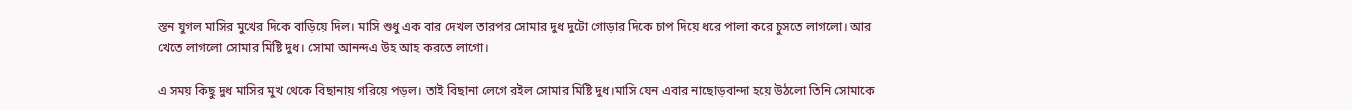স্তন যুগল মাসির মুখের দিকে বাড়িয়ে দিল। মাসি শুধু এক বার দেখল তারপর সোমার দুধ দুটো গোড়ার দিকে চাপ দিয়ে ধরে পালা করে চুসতে লাগলো। আর খেতে লাগলো সোমার মিষ্টি দুধ। সোমা আনন্দএ উহ আহ করতে লাগো।

এ সময় কিছু দুধ মাসির মুখ থেকে বিছানায় গরিয়ে পড়ল। তাই বিছানা লেগে রইল সোমার মিষ্টি দুধ।মাসি যেন এবার নাছোড়বান্দা হয়ে উঠলো তিনি সোমাকে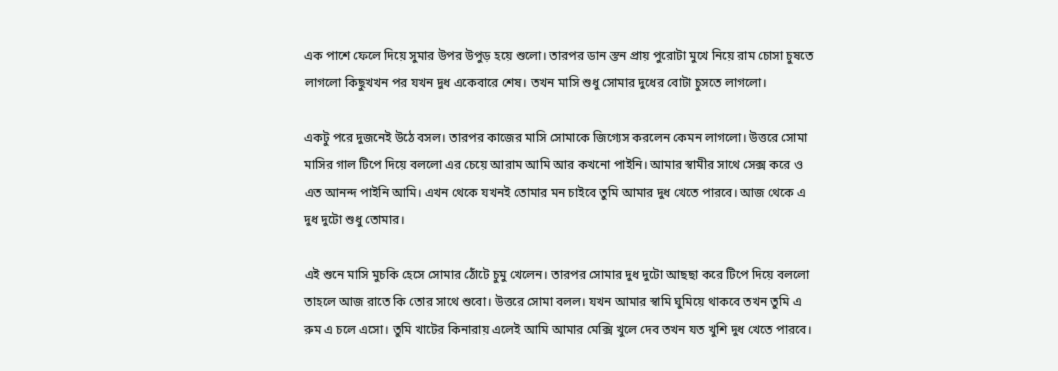এক পাশে ফেলে দিয়ে সুমার উপর উপুড় হয়ে শুলো। তারপর ডান স্তন প্রায় পুরোটা মুখে নিয়ে রাম চোসা চুষতে লাগলো কিছুখখন পর যখন দুধ একেবারে শেষ। তখন মাসি শুধু সোমার দুধের বোটা চুসতে লাগলো।

একটু পরে দুজনেই উঠে বসল। তারপর কাজের মাসি সোমাকে জিগ্যেস করলেন কেমন লাগলো। উত্তরে সোমা মাসির গাল টিপে দিয়ে বললো এর চেয়ে আরাম আমি আর কখনো পাইনি। আমার স্বামীর সাথে সেক্স করে ও এত আনন্দ পাইনি আমি। এখন থেকে যখনই তোমার মন চাইবে তুমি আমার দুধ খেতে পারবে। আজ থেকে এ দুধ দুটো শুধু তোমার।

এই শুনে মাসি মুচকি হেসে সোমার ঠোঁটে চুমু খেলেন। তারপর সোমার দুধ দুটো আছছা করে টিপে দিয়ে বললো তাহলে আজ রাতে কি তোর সাথে শুবো। উত্তরে সোমা বলল। যখন আমার স্বামি ঘুমিয়ে থাকবে তখন তুমি এ রুম এ চলে এসো। তুমি খাটের কিনারায় এলেই আমি আমার মেক্সি খুলে দেব তখন যত খুশি দুধ খেতে পারবে।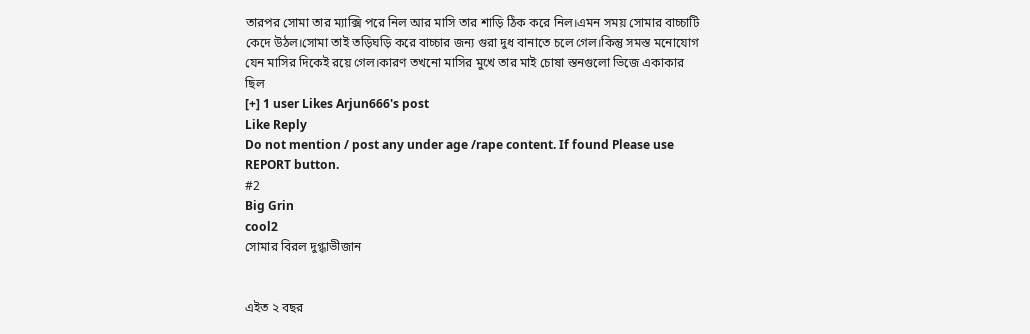তারপর সোমা তার ম্যাক্সি পরে নিল আর মাসি তার শাড়ি ঠিক করে নিল।এমন সময় সোমার বাচ্চাটি কেদে উঠল।সোমা তাই তড়িঘড়ি করে বাচ্চার জন্য গুরা দুধ বানাতে চলে গেল।কিন্তু সমস্ত মনোযোগ যেন মাসির দিকেই রয়ে গেল।কারণ তখনো মাসির মুখে তার মাই চোষা স্তনগুলো ভিজে একাকার ছিল
[+] 1 user Likes Arjun666's post
Like Reply
Do not mention / post any under age /rape content. If found Please use REPORT button.
#2
Big Grin
cool2
সোমার বিরল দুগ্ধাভীজান


এইত ২ বছর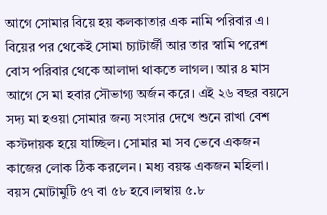আগে সোমার বিয়ে হয় কলকাতার এক নামি পরিবার এ। বিয়ের পর থেকেই সোমা চ্যাটার্জী আর তার স্বামি পরেশ বোস পরিবার থেকে আলাদা থাকতে লাগল। আর ৪ মাস আগে সে মা হবার সৌভাগ্য অর্জন করে। এই ২৬ বছর বয়সে সদ্য মা হওয়া সোমার জন্য সংসার দেখে শুনে রাখা বেশ কস্টদায়ক হয়ে যাচ্ছিল। সোমার মা সব ভেবে একজন কাজের লোক ঠিক করলেন। মধ্য বয়স্ক একজন মহিলা। বয়স মোটামুটি ৫৭ বা ৫৮ হবে।লম্বায় ৫.৮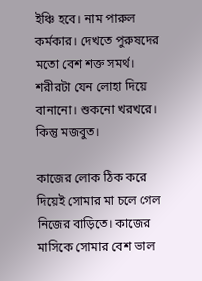ইঞ্চি হবে। নাম পারুল কর্মকার। দেখতে পুরুষদের মতো বেশ শক্ত সমর্থ। শরীরটা যেন লোহা দিয়ে বানানো। শুকনো খরখরে। কিন্তু মজবুত।

কাজের লোক ঠিক করে দিয়েই সোমার মা চলে গেল নিজের বাড়িতে। কাজের মাসিকে সোমার বেশ ভাল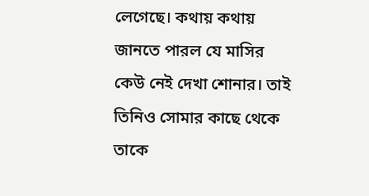লেগেছে। কথায় কথায় জানতে পারল যে মাসির কেউ নেই দেখা শোনার। তাই তিনিও সোমার কাছে থেকে তাকে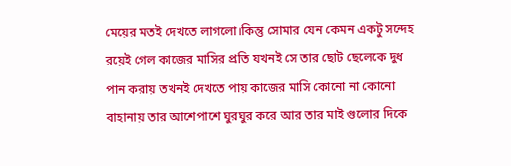মেয়ের মতই দেখতে লাগলো।কিন্তু সোমার যেন কেমন একটু সন্দেহ রয়েই গেল কাজের মাসির প্রতি যখনই সে তার ছোট ছেলেকে দুধ পান করায় তখনই দেখতে পায় কাজের মাসি কোনো না কোনো বাহানায় তার আশেপাশে ঘুরঘুর করে আর তার মাই গুলোর দিকে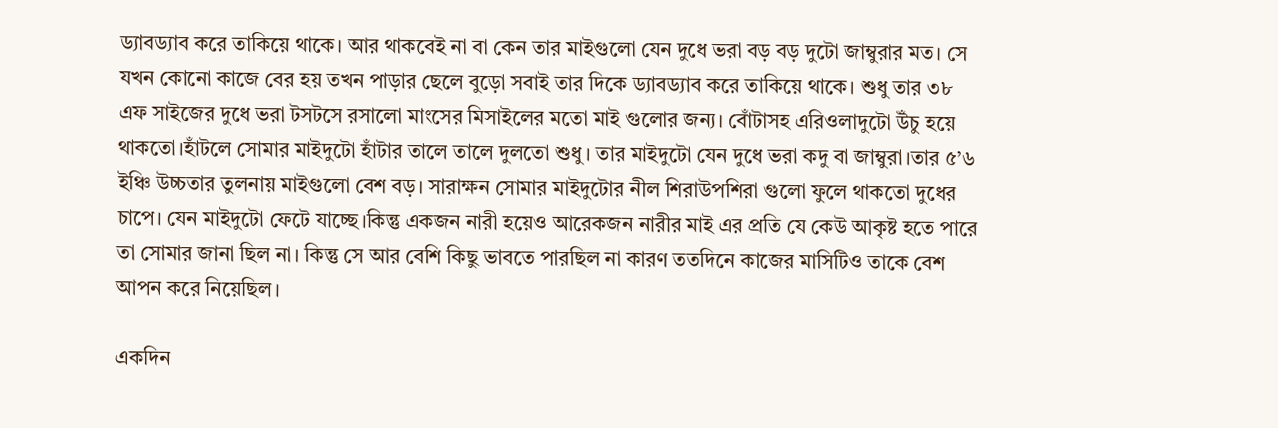ড্যাবড্যাব করে তাকিয়ে থাকে। আর থাকবেই না বা কেন তার মাইগুলো যেন দুধে ভরা বড় বড় দুটো জাম্বুরার মত। সে যখন কোনো কাজে বের হয় তখন পাড়ার ছেলে বুড়ো সবাই তার দিকে ড্যাবড্যাব করে তাকিয়ে থাকে। শুধু তার ৩৮ এফ সাইজের দুধে ভরা টসটসে রসালো মাংসের মিসাইলের মতো মাই গুলোর জন্য। বোঁটাসহ এরিওলাদুটো উঁচু হয়ে থাকতো।হাঁটলে সোমার মাইদুটো হাঁটার তালে তালে দুলতো শুধু। তার মাইদুটো যেন দুধে ভরা কদু বা জাম্বুরা।তার ৫’৬ ইঞ্চি উচ্চতার তুলনায় মাইগুলো বেশ বড়। সারাক্ষন সোমার মাইদুটোর নীল শিরাউপশিরা গুলো ফুলে থাকতো দুধের চাপে। যেন মাইদুটো ফেটে যাচ্ছে।কিন্তু একজন নারী হয়েও আরেকজন নারীর মাই এর প্রতি যে কেউ আকৃষ্ট হতে পারে তা সোমার জানা ছিল না। কিন্তু সে আর বেশি কিছু ভাবতে পারছিল না কারণ ততদিনে কাজের মাসিটিও তাকে বেশ আপন করে নিয়েছিল।

একদিন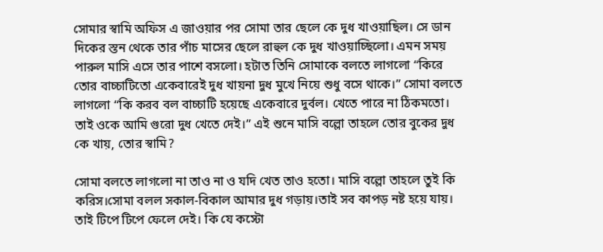সোমার স্বামি অফিস এ জাওয়ার পর সোমা তার ছেলে কে দুধ খাওয়াছিল। সে ডান দিকের স্তন থেকে তার পাঁচ মাসের ছেলে রাহুল কে দুধ খাওয়াচ্ছিলো। এমন সময় পারুল মাসি এসে তার পাশে বসলো। হটাত তিনি সোমাকে বলতে লাগলো “কিরে তোর বাচ্চাটিতো একেবারেই দুধ খায়না দুধ মুখে নিয়ে শুধু বসে থাকে।” সোমা বলতে লাগলো “কি করব বল বাচ্চাটি হয়েছে একেবারে দুর্বল। খেতে পারে না ঠিকমতো। তাই ওকে আমি গুরো দুধ খেতে দেই।” এই শুনে মাসি বল্লো তাহলে তোর বুকের দুধ কে খায়, তোর স্বামি?

সোমা বলতে লাগলো না তাও না ও যদি খেত তাও হতো। মাসি বল্লো তাহলে তুই কি করিস।সোমা বলল সকাল-বিকাল আমার দুধ গড়ায়।তাই সব কাপড় নষ্ট হয়ে যায়। তাই টিপে টিপে ফেলে দেই। কি যে কস্টো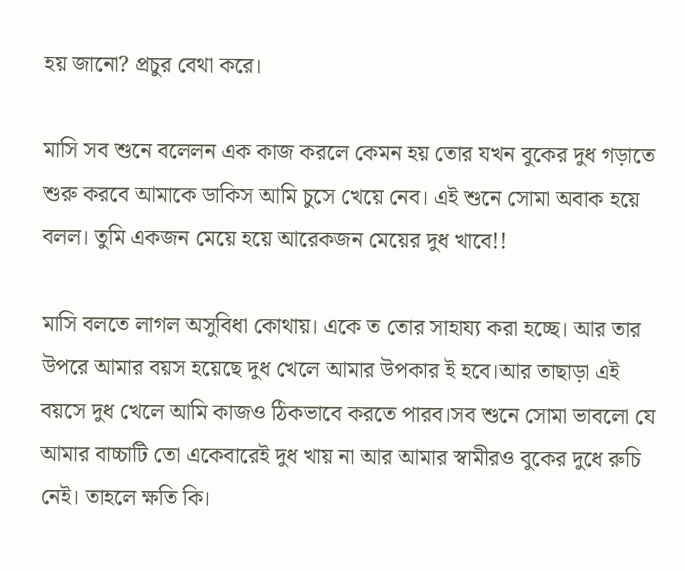হয় জানো? প্রচুর বেথা করে।

মাসি সব শুনে বলেলন এক কাজ করলে কেমন হয় তোর যখন বুকের দুধ গড়াতে শুরু করবে আমাকে ডাকিস আমি চুসে খেয়ে নেব। এই শুনে সোমা অবাক হয়ে বলল। তুমি একজন মেয়ে হয়ে আরেকজন মেয়ের দুধ খাবে!!

মাসি বলতে লাগল অসুবিধা কোথায়। একে ত তোর সাহায্য করা হচ্ছে। আর তার উপরে আমার বয়স হয়েছে দুধ খেলে আমার উপকার ই হবে।আর তাছাড়া এই বয়সে দুধ খেলে আমি কাজও ঠিকভাবে করতে পারব।সব শুনে সোমা ভাবলো যে আমার বাচ্চাটি তো একেবারেই দুধ খায় না আর আমার স্বামীরও বুকের দুধে রুচি নেই। তাহলে ক্ষতি কি।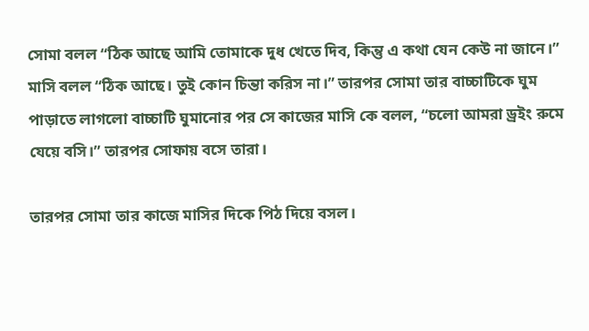সোমা বলল “ঠিক আছে আমি তোমাকে দুধ খেতে দিব, কিন্তু এ কথা যেন কেউ না জানে।” মাসি বলল “ঠিক আছে। তুই কোন চিন্তা করিস না।” তারপর সোমা তার বাচ্চাটিকে ঘুম পাড়াতে লাগলো বাচ্চাটি ঘুমানোর পর সে কাজের মাসি কে বলল, “চলো আমরা ড্রইং রুমে যেয়ে বসি।” তারপর সোফায় বসে তারা।

তারপর সোমা তার কাজে মাসির দিকে পিঠ দিয়ে বসল।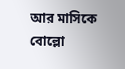আর মাসিকে বোল্লো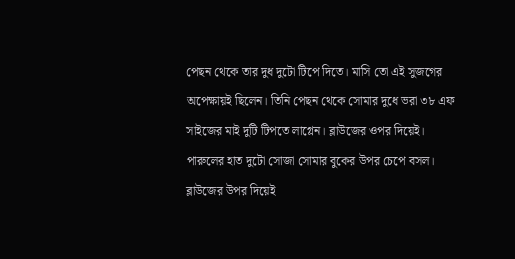পেছন থেকে তার দুধ দুটো টিপে দিতে। মাসি তো এই সুজগের অপেক্ষায়ই ছিলেন। তিনি পেছন থেকে সোমার দুধে ভরা ৩৮ এফ  সাইজের মাই দুটি টিপতে লাগ্লেন। ব্লাউজের ওপর দিয়েই।
পারুলের হাত দুটো সোজা সোমার বুকের উপর চেপে বসল। ব্লাউজের উপর দিয়েই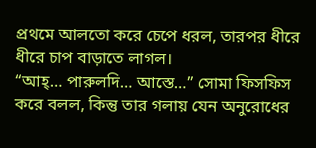প্রথমে আলতো করে চেপে ধরল, তারপর ধীরে ধীরে চাপ বাড়াতে লাগল।
“আহ্… পারুলদি… আস্তে…” সোমা ফিসফিস করে বলল, কিন্তু তার গলায় যেন অনুরোধের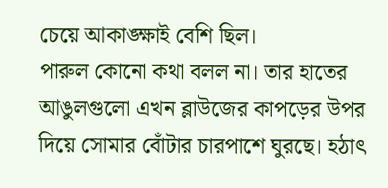চেয়ে আকাঙ্ক্ষাই বেশি ছিল।
পারুল কোনো কথা বলল না। তার হাতের আঙুলগুলো এখন ব্লাউজের কাপড়ের উপর দিয়ে সোমার বোঁটার চারপাশে ঘুরছে। হঠাৎ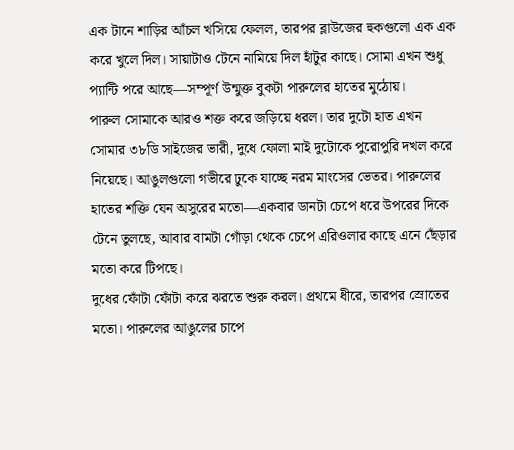এক টানে শাড়ির আঁচল খসিয়ে ফেলল, তারপর ব্লাউজের হুকগুলো এক এক করে খুলে দিল। সায়াটাও টেনে নামিয়ে দিল হাঁটুর কাছে। সোমা এখন শুধু প্যান্টি পরে আছে—সম্পূর্ণ উন্মুক্ত বুকটা পারুলের হাতের মুঠোয়।
পারুল সোমাকে আরও শক্ত করে জড়িয়ে ধরল। তার দুটো হাত এখন সোমার ৩৮ডি সাইজের ভারী, দুধে ফোলা মাই দুটোকে পুরোপুরি দখল করে নিয়েছে। আঙুলগুলো গভীরে ঢুকে যাচ্ছে নরম মাংসের ভেতর। পারুলের হাতের শক্তি যেন অসুরের মতো—একবার ডানটা চেপে ধরে উপরের দিকে টেনে তুলছে, আবার বামটা গোঁড়া থেকে চেপে এরিওলার কাছে এনে ছেঁড়ার মতো করে টিপছে।
দুধের ফোঁটা ফোঁটা করে ঝরতে শুরু করল। প্রথমে ধীরে, তারপর স্রোতের মতো। পারুলের আঙুলের চাপে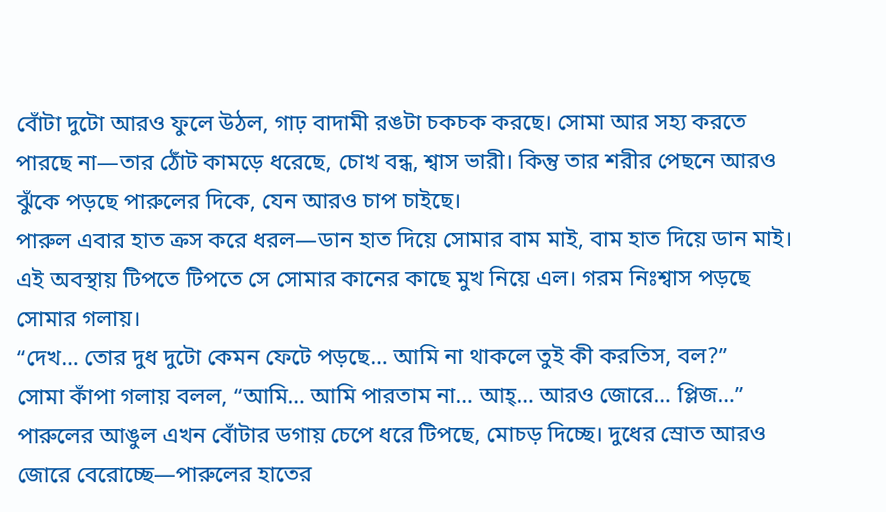বোঁটা দুটো আরও ফুলে উঠল, গাঢ় বাদামী রঙটা চকচক করছে। সোমা আর সহ্য করতে পারছে না—তার ঠোঁট কামড়ে ধরেছে, চোখ বন্ধ, শ্বাস ভারী। কিন্তু তার শরীর পেছনে আরও ঝুঁকে পড়ছে পারুলের দিকে, যেন আরও চাপ চাইছে।
পারুল এবার হাত ক্রস করে ধরল—ডান হাত দিয়ে সোমার বাম মাই, বাম হাত দিয়ে ডান মাই। এই অবস্থায় টিপতে টিপতে সে সোমার কানের কাছে মুখ নিয়ে এল। গরম নিঃশ্বাস পড়ছে সোমার গলায়।
“দেখ… তোর দুধ দুটো কেমন ফেটে পড়ছে… আমি না থাকলে তুই কী করতিস, বল?”
সোমা কাঁপা গলায় বলল, “আমি… আমি পারতাম না… আহ্… আরও জোরে… প্লিজ…”
পারুলের আঙুল এখন বোঁটার ডগায় চেপে ধরে টিপছে, মোচড় দিচ্ছে। দুধের স্রোত আরও জোরে বেরোচ্ছে—পারুলের হাতের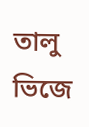তালু ভিজে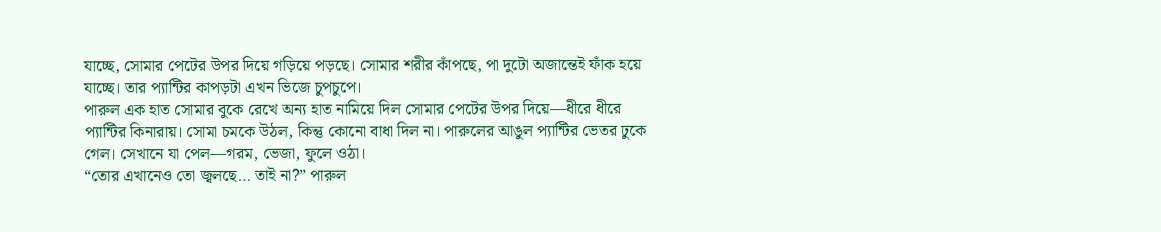যাচ্ছে, সোমার পেটের উপর দিয়ে গড়িয়ে পড়ছে। সোমার শরীর কাঁপছে, পা দুটো অজান্তেই ফাঁক হয়ে যাচ্ছে। তার প্যান্টির কাপড়টা এখন ভিজে চুপচুপে।
পারুল এক হাত সোমার বুকে রেখে অন্য হাত নামিয়ে দিল সোমার পেটের উপর দিয়ে—ধীরে ধীরে প্যান্টির কিনারায়। সোমা চমকে উঠল, কিন্তু কোনো বাধা দিল না। পারুলের আঙুল প্যান্টির ভেতর ঢুকে গেল। সেখানে যা পেল—গরম, ভেজা, ফুলে ওঠা।
“তোর এখানেও তো জ্বলছে… তাই না?” পারুল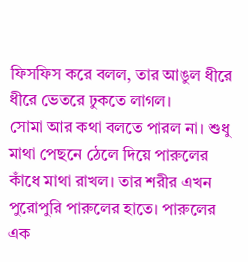ফিসফিস করে বলল, তার আঙুল ধীরে ধীরে ভেতরে ঢুকতে লাগল।
সোমা আর কথা বলতে পারল না। শুধু মাথা পেছনে ঠেলে দিয়ে পারুলের কাঁধে মাথা রাখল। তার শরীর এখন পুরোপুরি পারুলের হাতে। পারুলের এক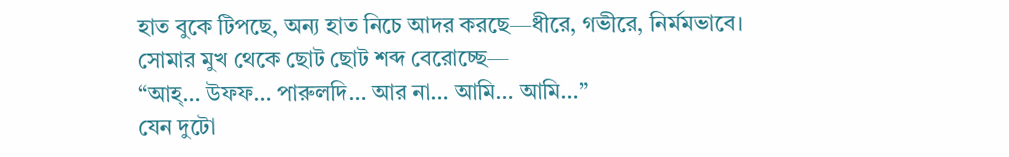হাত বুকে টিপছে, অন্য হাত নিচে আদর করছে—ধীরে, গভীরে, নির্মমভাবে।
সোমার মুখ থেকে ছোট ছোট শব্দ বেরোচ্ছে—
“আহ্… উফফ… পারুলদি… আর না… আমি… আমি…”
যেন দুটো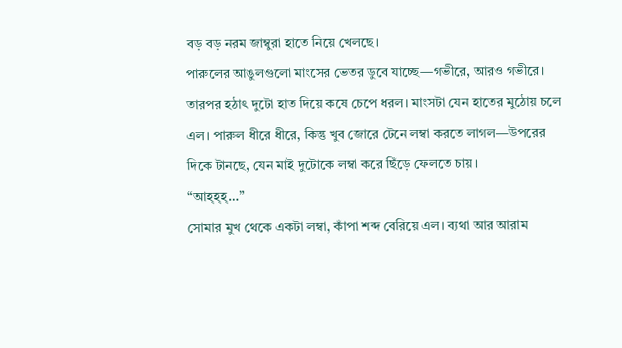বড় বড় নরম জাম্বুরা হাতে নিয়ে খেলছে।
পারুলের আঙুলগুলো মাংসের ভেতর ডুবে যাচ্ছে—গভীরে, আরও গভীরে। তারপর হঠাৎ দুটো হাত দিয়ে কষে চেপে ধরল। মাংসটা যেন হাতের মুঠোয় চলে এল। পারুল ধীরে ধীরে, কিন্তু খুব জোরে টেনে লম্বা করতে লাগল—উপরের দিকে টানছে, যেন মাই দুটোকে লম্বা করে ছিঁড়ে ফেলতে চায়।
“আহ্‌হ্‌হ্…”
সোমার মুখ থেকে একটা লম্বা, কাঁপা শব্দ বেরিয়ে এল। ব্যথা আর আরাম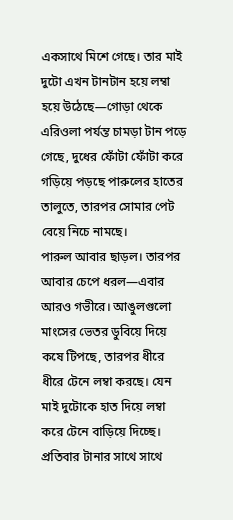একসাথে মিশে গেছে। তার মাই দুটো এখন টানটান হয়ে লম্বা হয়ে উঠেছে—গোড়া থেকে এরিওলা পর্যন্ত চামড়া টান পড়ে গেছে, দুধের ফোঁটা ফোঁটা করে গড়িয়ে পড়ছে পারুলের হাতের তালুতে, তারপর সোমার পেট বেয়ে নিচে নামছে।
পারুল আবার ছাড়ল। তারপর আবার চেপে ধরল—এবার আরও গভীরে। আঙুলগুলো মাংসের ভেতর ডুবিয়ে দিয়ে কষে টিপছে, তারপর ধীরে ধীরে টেনে লম্বা করছে। যেন মাই দুটোকে হাত দিয়ে লম্বা করে টেনে বাড়িয়ে দিচ্ছে। প্রতিবার টানার সাথে সাথে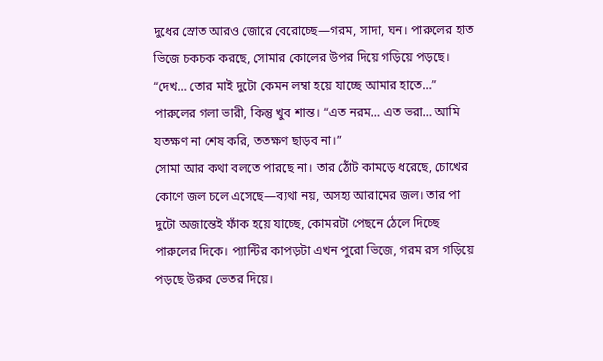দুধের স্রোত আরও জোরে বেরোচ্ছে—গরম, সাদা, ঘন। পারুলের হাত ভিজে চকচক করছে, সোমার কোলের উপর দিয়ে গড়িয়ে পড়ছে।
“দেখ… তোর মাই দুটো কেমন লম্বা হয়ে যাচ্ছে আমার হাতে…” পারুলের গলা ভারী, কিন্তু খুব শান্ত। “এত নরম… এত ভরা… আমি যতক্ষণ না শেষ করি, ততক্ষণ ছাড়ব না।”
সোমা আর কথা বলতে পারছে না। তার ঠোঁট কামড়ে ধরেছে, চোখের কোণে জল চলে এসেছে—ব্যথা নয়, অসহ্য আরামের জল। তার পা দুটো অজান্তেই ফাঁক হয়ে যাচ্ছে, কোমরটা পেছনে ঠেলে দিচ্ছে পারুলের দিকে। প্যান্টির কাপড়টা এখন পুরো ভিজে, গরম রস গড়িয়ে পড়ছে উরুর ভেতর দিয়ে।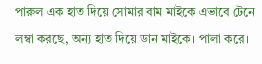পারুল এক হাত দিয়ে সোমার বাম মাইকে এভাবে টেনে লম্বা করছে, অন্য হাত দিয়ে ডান মাইকে। পালা করে।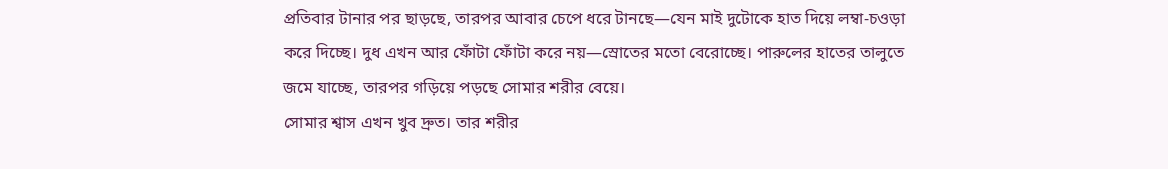প্রতিবার টানার পর ছাড়ছে, তারপর আবার চেপে ধরে টানছে—যেন মাই দুটোকে হাত দিয়ে লম্বা-চওড়া করে দিচ্ছে। দুধ এখন আর ফোঁটা ফোঁটা করে নয়—স্রোতের মতো বেরোচ্ছে। পারুলের হাতের তালুতে জমে যাচ্ছে, তারপর গড়িয়ে পড়ছে সোমার শরীর বেয়ে।
সোমার শ্বাস এখন খুব দ্রুত। তার শরীর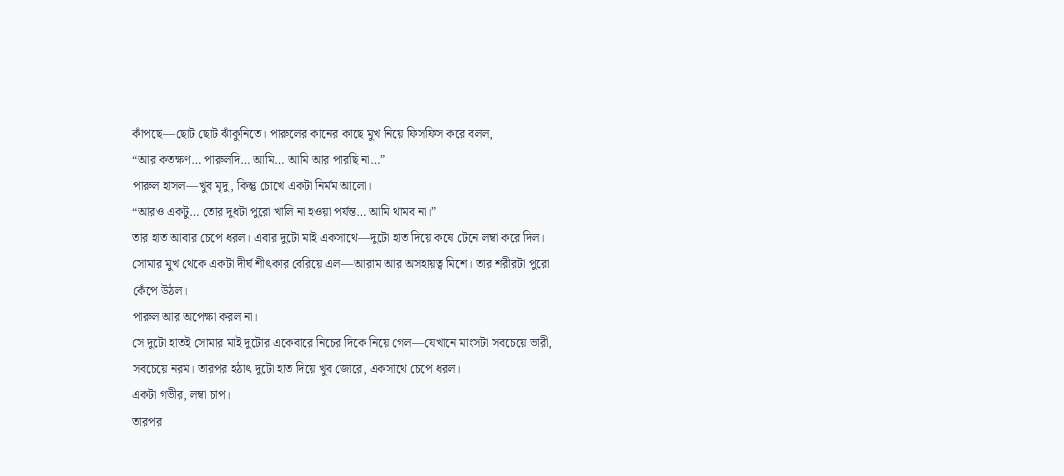কাঁপছে—ছোট ছোট ঝাঁকুনিতে। পারুলের কানের কাছে মুখ নিয়ে ফিসফিস করে বলল,
“আর কতক্ষণ… পারুলদি… আমি… আমি আর পারছি না…”
পারুল হাসল—খুব মৃদু, কিন্তু চোখে একটা নির্মম আলো।
“আরও একটু… তোর দুধটা পুরো খালি না হওয়া পর্যন্ত… আমি থামব না।”
তার হাত আবার চেপে ধরল। এবার দুটো মাই একসাথে—দুটো হাত দিয়ে কষে টেনে লম্বা করে দিল। সোমার মুখ থেকে একটা দীর্ঘ শীৎকার বেরিয়ে এল—আরাম আর অসহায়ত্ব মিশে। তার শরীরটা পুরো কেঁপে উঠল।
পারুল আর অপেক্ষা করল না।
সে দুটো হাতই সোমার মাই দুটোর একেবারে নিচের দিকে নিয়ে গেল—যেখানে মাংসটা সবচেয়ে ভারী, সবচেয়ে নরম। তারপর হঠাৎ দুটো হাত দিয়ে খুব জোরে, একসাথে চেপে ধরল।
একটা গভীর, লম্বা চাপ।
তারপর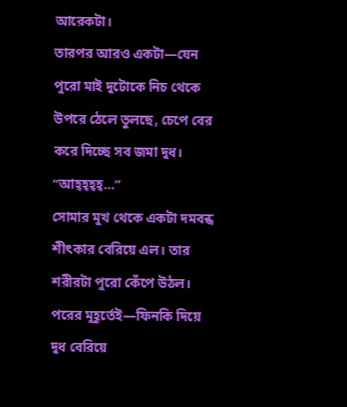আরেকটা।
তারপর আরও একটা—যেন পুরো মাই দুটোকে নিচ থেকে উপরে ঠেলে তুলছে, চেপে বের করে দিচ্ছে সব জমা দুধ।
“আহ্‌হ্‌হ্‌হ্‌…”
সোমার মুখ থেকে একটা দমবন্ধ শীৎকার বেরিয়ে এল। তার শরীরটা পুরো কেঁপে উঠল।
পরের মুহূর্তেই—ফিনকি দিয়ে দুধ বেরিয়ে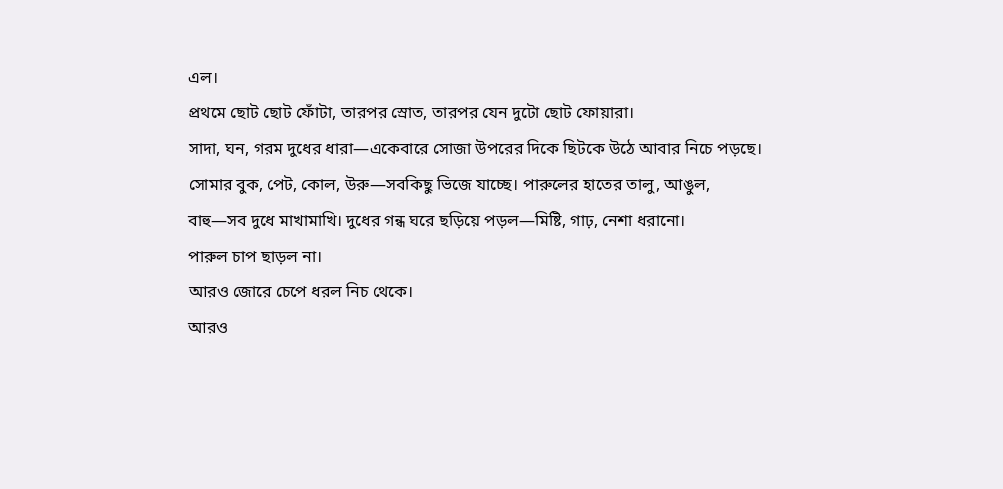এল।
প্রথমে ছোট ছোট ফোঁটা, তারপর স্রোত, তারপর যেন দুটো ছোট ফোয়ারা।
সাদা, ঘন, গরম দুধের ধারা—একেবারে সোজা উপরের দিকে ছিটকে উঠে আবার নিচে পড়ছে। সোমার বুক, পেট, কোল, উরু—সবকিছু ভিজে যাচ্ছে। পারুলের হাতের তালু, আঙুল, বাহু—সব দুধে মাখামাখি। দুধের গন্ধ ঘরে ছড়িয়ে পড়ল—মিষ্টি, গাঢ়, নেশা ধরানো।
পারুল চাপ ছাড়ল না।
আরও জোরে চেপে ধরল নিচ থেকে।
আরও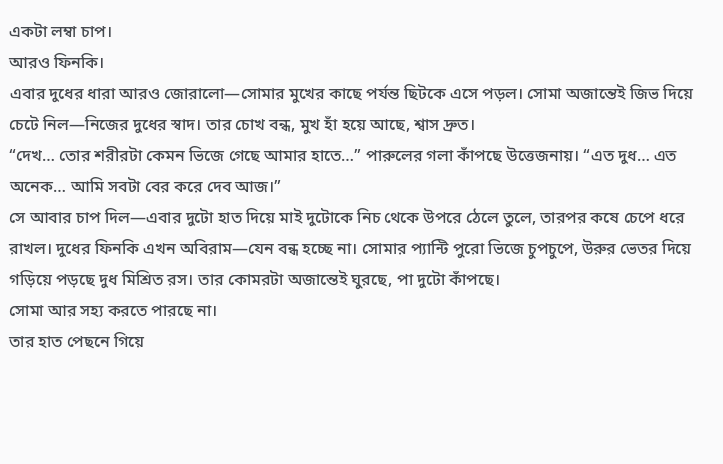একটা লম্বা চাপ।
আরও ফিনকি।
এবার দুধের ধারা আরও জোরালো—সোমার মুখের কাছে পর্যন্ত ছিটকে এসে পড়ল। সোমা অজান্তেই জিভ দিয়ে চেটে নিল—নিজের দুধের স্বাদ। তার চোখ বন্ধ, মুখ হাঁ হয়ে আছে, শ্বাস দ্রুত।
“দেখ… তোর শরীরটা কেমন ভিজে গেছে আমার হাতে…” পারুলের গলা কাঁপছে উত্তেজনায়। “এত দুধ… এত অনেক… আমি সবটা বের করে দেব আজ।”
সে আবার চাপ দিল—এবার দুটো হাত দিয়ে মাই দুটোকে নিচ থেকে উপরে ঠেলে তুলে, তারপর কষে চেপে ধরে রাখল। দুধের ফিনকি এখন অবিরাম—যেন বন্ধ হচ্ছে না। সোমার প্যান্টি পুরো ভিজে চুপচুপে, উরুর ভেতর দিয়ে গড়িয়ে পড়ছে দুধ মিশ্রিত রস। তার কোমরটা অজান্তেই ঘুরছে, পা দুটো কাঁপছে।
সোমা আর সহ্য করতে পারছে না।
তার হাত পেছনে গিয়ে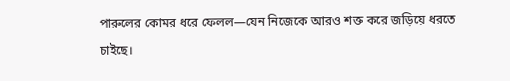পারুলের কোমর ধরে ফেলল—যেন নিজেকে আরও শক্ত করে জড়িয়ে ধরতে চাইছে।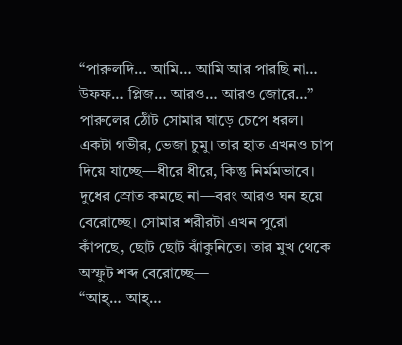“পারুলদি… আমি… আমি আর পারছি না… উফফ… প্লিজ… আরও… আরও জোরে…”
পারুলের ঠোঁট সোমার ঘাড়ে চেপে ধরল। একটা গভীর, ভেজা চুমু। তার হাত এখনও চাপ দিয়ে যাচ্ছে—ধীরে ধীরে, কিন্তু নির্মমভাবে। দুধের স্রোত কমছে না—বরং আরও ঘন হয়ে বেরোচ্ছে। সোমার শরীরটা এখন পুরো কাঁপছে, ছোট ছোট ঝাঁকুনিতে। তার মুখ থেকে অস্ফুট শব্দ বেরোচ্ছে—
“আহ্… আহ্…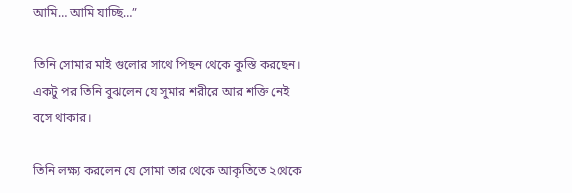আমি… আমি যাচ্ছি…”

তিনি সোমার মাই গুলোর সাথে পিছন থেকে কুস্তি করছেন। একটু পর তিনি বুঝলেন যে সুমার শরীরে আর শক্তি নেই বসে থাকার।

তিনি লক্ষ্য করলেন যে সোমা তার থেকে আকৃতিতে ২থেকে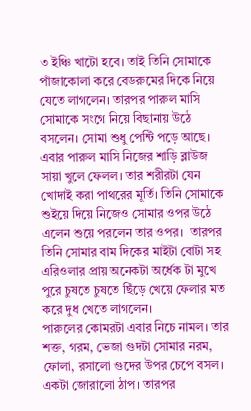৩ ইঞ্চি খাটো হবে। তাই তিনি সোমাকে পাঁজাকোলা করে বেডরুমের দিকে নিয়ে যেতে লাগলেন। তারপর পারুল মাসি সোমাকে সংগে নিয়ে বিছানায় উঠে বসলেন। সোমা শুধু পেন্টি পড়ে আছে। এবার পারুল মাসি নিজের শাড়ি ব্লাউজ সায়া খুলে ফেলল। তার শরীরটা যেন খোদাই করা পাথরের মূর্তি। তিনি সোমাকে শুইয়ে দিয়ে নিজেও সোমার ওপর উঠে এলেন শুয়ে পরলেন তার ওপর।  তারপর তিনি সোমার বাম দিকের মাইটা বোটা সহ এরিওলার প্রায় অনেকটা অর্ধেক টা মুখে পুরে চুষতে চুষতে ছিঁড়ে খেয়ে ফেলার মত করে দুধ খেতে লাগলেন।
পারুলের কোমরটা এবার নিচে নামল। তার শক্ত, গরম, ভেজা গুদটা সোমার নরম, ফোলা, রসালো গুদের উপর চেপে বসল। একটা জোরালো ঠাপ। তারপর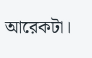আরেকটা।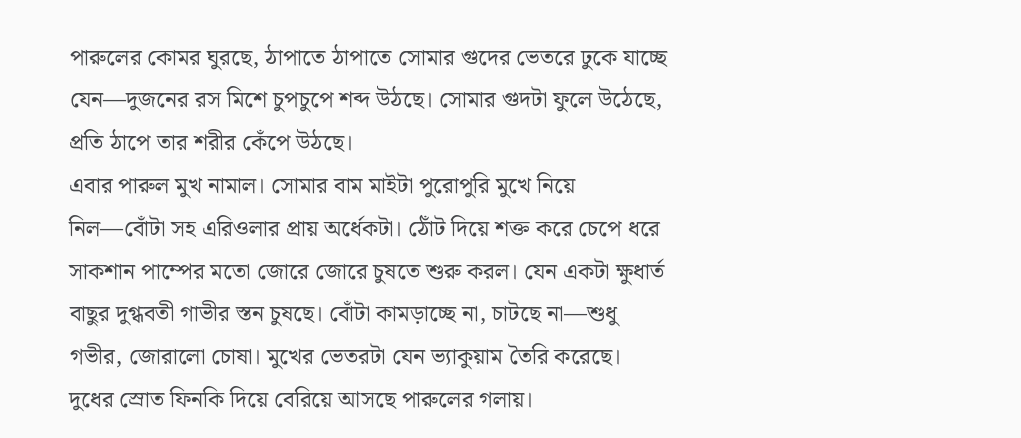পারুলের কোমর ঘুরছে, ঠাপাতে ঠাপাতে সোমার গুদের ভেতরে ঢুকে যাচ্ছে যেন—দুজনের রস মিশে চুপচুপে শব্দ উঠছে। সোমার গুদটা ফুলে উঠেছে, প্রতি ঠাপে তার শরীর কেঁপে উঠছে।
এবার পারুল মুখ নামাল। সোমার বাম মাইটা পুরোপুরি মুখে নিয়ে নিল—বোঁটা সহ এরিওলার প্রায় অর্ধেকটা। ঠোঁট দিয়ে শক্ত করে চেপে ধরে সাকশান পাম্পের মতো জোরে জোরে চুষতে শুরু করল। যেন একটা ক্ষুধার্ত বাছুর দুগ্ধবতী গাভীর স্তন চুষছে। বোঁটা কামড়াচ্ছে না, চাটছে না—শুধু গভীর, জোরালো চোষা। মুখের ভেতরটা যেন ভ্যাকুয়াম তৈরি করেছে। দুধের স্রোত ফিনকি দিয়ে বেরিয়ে আসছে পারুলের গলায়।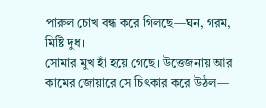পারুল চোখ বন্ধ করে গিলছে—ঘন, গরম, মিষ্টি দুধ।
সোমার মুখ হাঁ হয়ে গেছে। উত্তেজনায় আর কামের জোয়ারে সে চিৎকার করে উঠল—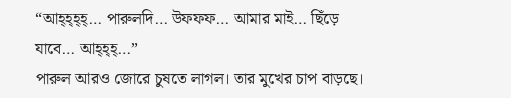“আহ্‌হ্‌হ্‌হ্‌… পারুলদি… উফফফ… আমার মাই… ছিঁড়ে যাবে… আহ্‌হ্‌হ্‌…”
পারুল আরও জোরে চুষতে লাগল। তার মুখের চাপ বাড়ছে।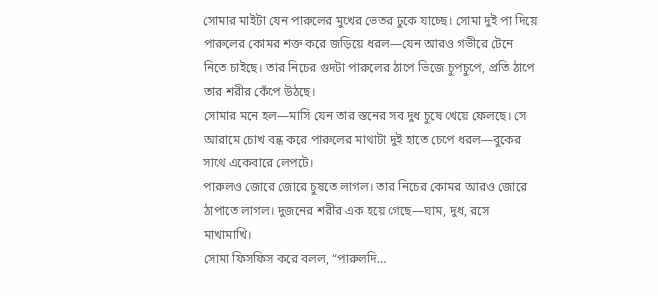সোমার মাইটা যেন পারুলের মুখের ভেতর ঢুকে যাচ্ছে। সোমা দুই পা দিয়ে পারুলের কোমর শক্ত করে জড়িয়ে ধরল—যেন আরও গভীরে টেনে নিতে চাইছে। তার নিচের গুদটা পারুলের ঠাপে ভিজে চুপচুপে, প্রতি ঠাপে তার শরীর কেঁপে উঠছে।
সোমার মনে হল—মাসি যেন তার স্তনের সব দুধ চুষে খেয়ে ফেলছে। সে আরামে চোখ বন্ধ করে পারুলের মাথাটা দুই হাতে চেপে ধরল—বুকের সাথে একেবারে লেপটে।
পারুলও জোরে জোরে চুষতে লাগল। তার নিচের কোমর আরও জোরে ঠাপাতে লাগল। দুজনের শরীর এক হয়ে গেছে—ঘাম, দুধ, রসে মাখামাখি।
সোমা ফিসফিস করে বলল, “পারুলদি…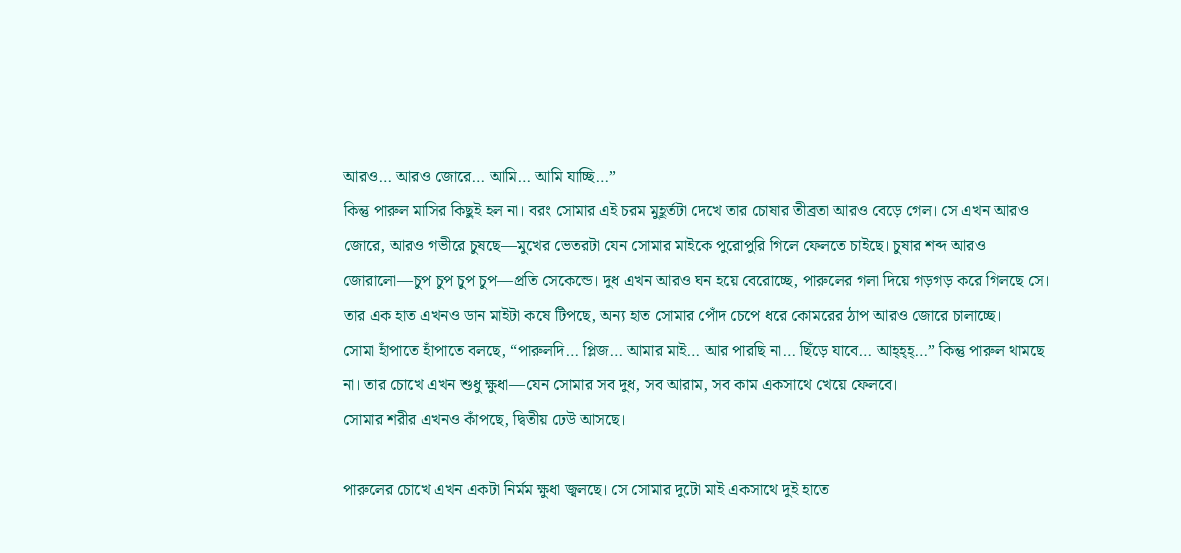আরও… আরও জোরে… আমি… আমি যাচ্ছি…”
কিন্তু পারুল মাসির কিছুই হল না। বরং সোমার এই চরম মুহূর্তটা দেখে তার চোষার তীব্রতা আরও বেড়ে গেল। সে এখন আরও জোরে, আরও গভীরে চুষছে—মুখের ভেতরটা যেন সোমার মাইকে পুরোপুরি গিলে ফেলতে চাইছে। চুষার শব্দ আরও জোরালো—চুপ চুপ চুপ চুপ—প্রতি সেকেন্ডে। দুধ এখন আরও ঘন হয়ে বেরোচ্ছে, পারুলের গলা দিয়ে গড়গড় করে গিলছে সে। তার এক হাত এখনও ডান মাইটা কষে টিপছে, অন্য হাত সোমার পোঁদ চেপে ধরে কোমরের ঠাপ আরও জোরে চালাচ্ছে।
সোমা হাঁপাতে হাঁপাতে বলছে, “পারুলদি… প্লিজ… আমার মাই… আর পারছি না… ছিঁড়ে যাবে… আহ্‌হ্‌হ্‌…” কিন্তু পারুল থামছে না। তার চোখে এখন শুধু ক্ষুধা—যেন সোমার সব দুধ, সব আরাম, সব কাম একসাথে খেয়ে ফেলবে।
সোমার শরীর এখনও কাঁপছে, দ্বিতীয় ঢেউ আসছে।

পারুলের চোখে এখন একটা নির্মম ক্ষুধা জ্বলছে। সে সোমার দুটো মাই একসাথে দুই হাতে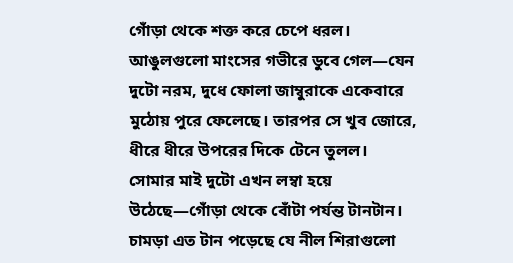গোঁড়া থেকে শক্ত করে চেপে ধরল। আঙুলগুলো মাংসের গভীরে ডুবে গেল—যেন দুটো নরম, দুধে ফোলা জাম্বুরাকে একেবারে মুঠোয় পুরে ফেলেছে। তারপর সে খুব জোরে, ধীরে ধীরে উপরের দিকে টেনে তুলল।
সোমার মাই দুটো এখন লম্বা হয়ে উঠেছে—গোঁড়া থেকে বোঁটা পর্যন্ত টানটান। চামড়া এত টান পড়েছে যে নীল শিরাগুলো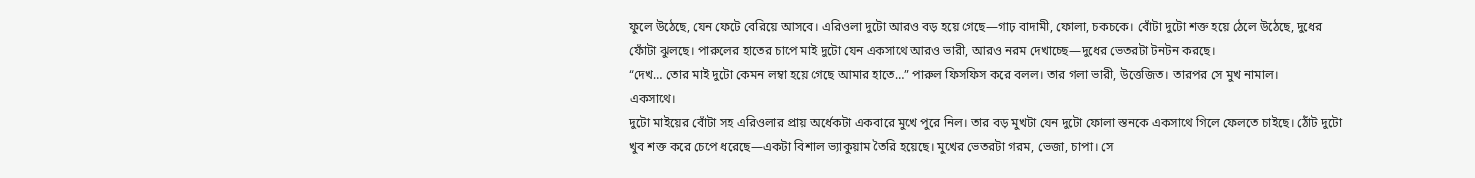ফুলে উঠেছে, যেন ফেটে বেরিয়ে আসবে। এরিওলা দুটো আরও বড় হয়ে গেছে—গাঢ় বাদামী, ফোলা, চকচকে। বোঁটা দুটো শক্ত হয়ে ঠেলে উঠেছে, দুধের ফোঁটা ঝুলছে। পারুলের হাতের চাপে মাই দুটো যেন একসাথে আরও ভারী, আরও নরম দেখাচ্ছে—দুধের ভেতরটা টনটন করছে।
“দেখ… তোর মাই দুটো কেমন লম্বা হয়ে গেছে আমার হাতে…” পারুল ফিসফিস করে বলল। তার গলা ভারী, উত্তেজিত। তারপর সে মুখ নামাল।
একসাথে।
দুটো মাইয়ের বোঁটা সহ এরিওলার প্রায় অর্ধেকটা একবারে মুখে পুরে নিল। তার বড় মুখটা যেন দুটো ফোলা স্তনকে একসাথে গিলে ফেলতে চাইছে। ঠোঁট দুটো খুব শক্ত করে চেপে ধরেছে—একটা বিশাল ভ্যাকুয়াম তৈরি হয়েছে। মুখের ভেতরটা গরম, ভেজা, চাপা। সে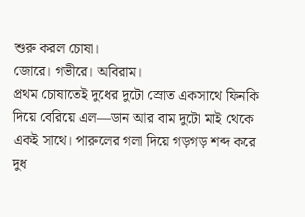শুরু করল চোষা।
জোরে। গভীরে। অবিরাম।
প্রথম চোষাতেই দুধের দুটো স্রোত একসাথে ফিনকি দিয়ে বেরিয়ে এল—ডান আর বাম দুটো মাই থেকে একই সাথে। পারুলের গলা দিয়ে গড়গড় শব্দ করে দুধ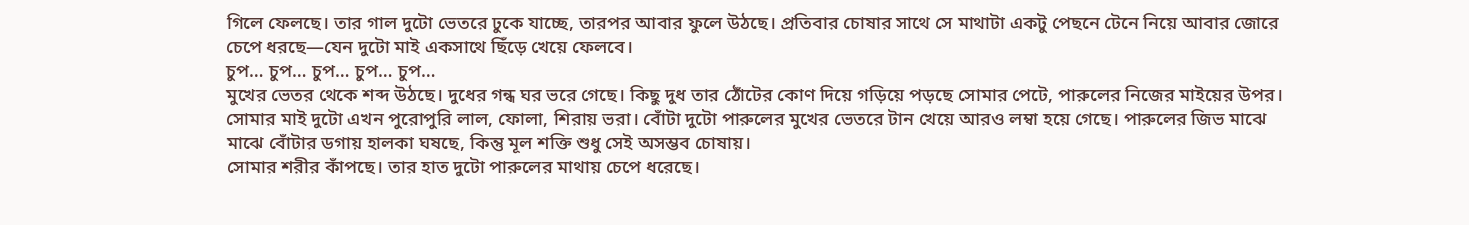গিলে ফেলছে। তার গাল দুটো ভেতরে ঢুকে যাচ্ছে, তারপর আবার ফুলে উঠছে। প্রতিবার চোষার সাথে সে মাথাটা একটু পেছনে টেনে নিয়ে আবার জোরে চেপে ধরছে—যেন দুটো মাই একসাথে ছিঁড়ে খেয়ে ফেলবে।
চুপ… চুপ… চুপ… চুপ… চুপ…
মুখের ভেতর থেকে শব্দ উঠছে। দুধের গন্ধ ঘর ভরে গেছে। কিছু দুধ তার ঠোঁটের কোণ দিয়ে গড়িয়ে পড়ছে সোমার পেটে, পারুলের নিজের মাইয়ের উপর। সোমার মাই দুটো এখন পুরোপুরি লাল, ফোলা, শিরায় ভরা। বোঁটা দুটো পারুলের মুখের ভেতরে টান খেয়ে আরও লম্বা হয়ে গেছে। পারুলের জিভ মাঝে মাঝে বোঁটার ডগায় হালকা ঘষছে, কিন্তু মূল শক্তি শুধু সেই অসম্ভব চোষায়।
সোমার শরীর কাঁপছে। তার হাত দুটো পারুলের মাথায় চেপে ধরেছে।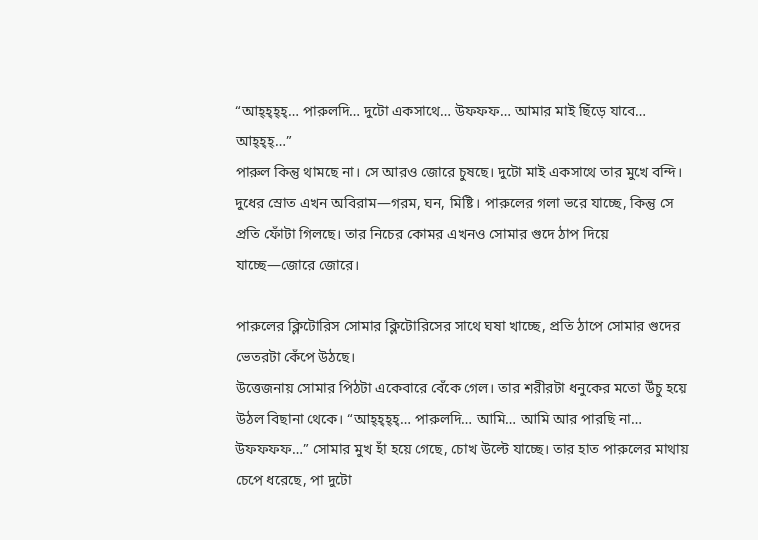“আহ্‌হ্‌হ্‌হ্‌… পারুলদি… দুটো একসাথে… উফফফ… আমার মাই ছিঁড়ে যাবে… আহ্‌হ্‌হ্‌…”
পারুল কিন্তু থামছে না। সে আরও জোরে চুষছে। দুটো মাই একসাথে তার মুখে বন্দি। দুধের স্রোত এখন অবিরাম—গরম, ঘন, মিষ্টি। পারুলের গলা ভরে যাচ্ছে, কিন্তু সে প্রতি ফোঁটা গিলছে। তার নিচের কোমর এখনও সোমার গুদে ঠাপ দিয়ে যাচ্ছে—জোরে জোরে।

পারুলের ক্লিটোরিস সোমার ক্লিটোরিসের সাথে ঘষা খাচ্ছে, প্রতি ঠাপে সোমার গুদের ভেতরটা কেঁপে উঠছে।
উত্তেজনায় সোমার পিঠটা একেবারে বেঁকে গেল। তার শরীরটা ধনুকের মতো উঁচু হয়ে উঠল বিছানা থেকে। “আহ্‌হ্‌হ্‌হ্‌… পারুলদি… আমি… আমি আর পারছি না… উফফফফ…” সোমার মুখ হাঁ হয়ে গেছে, চোখ উল্টে যাচ্ছে। তার হাত পারুলের মাথায় চেপে ধরেছে, পা দুটো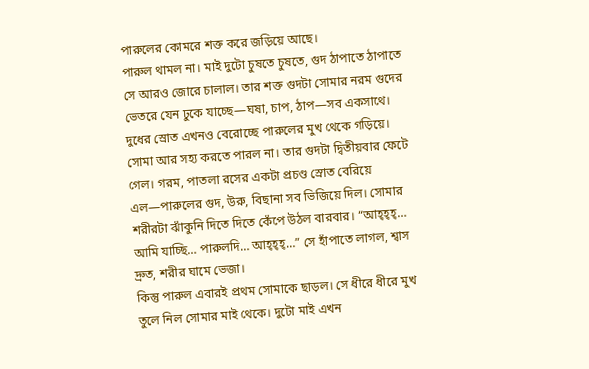পারুলের কোমরে শক্ত করে জড়িয়ে আছে।
পারুল থামল না। মাই দুটো চুষতে চুষতে, গুদ ঠাপাতে ঠাপাতে সে আরও জোরে চালাল। তার শক্ত গুদটা সোমার নরম গুদের ভেতরে যেন ঢুকে যাচ্ছে—ঘষা, চাপ, ঠাপ—সব একসাথে। দুধের স্রোত এখনও বেরোচ্ছে পারুলের মুখ থেকে গড়িয়ে।
সোমা আর সহ্য করতে পারল না। তার গুদটা দ্বিতীয়বার ফেটে গেল। গরম, পাতলা রসের একটা প্রচণ্ড স্রোত বেরিয়ে এল—পারুলের গুদ, উরু, বিছানা সব ভিজিয়ে দিল। সোমার শরীরটা ঝাঁকুনি দিতে দিতে কেঁপে উঠল বারবার। “আহ্‌হ্‌হ্‌… আমি যাচ্ছি… পারুলদি… আহ্‌হ্‌হ্‌…” সে হাঁপাতে লাগল, শ্বাস দ্রুত, শরীর ঘামে ভেজা।
কিন্তু পারুল এবারই প্রথম সোমাকে ছাড়ল। সে ধীরে ধীরে মুখ তুলে নিল সোমার মাই থেকে। দুটো মাই এখন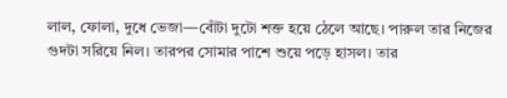লাল, ফোলা, দুধে ভেজা—বোঁটা দুটো শক্ত হয়ে ঠেলে আছে। পারুল তার নিজের গুদটা সরিয়ে নিল। তারপর সোমার পাশে শুয়ে পড়ে হাসল। তার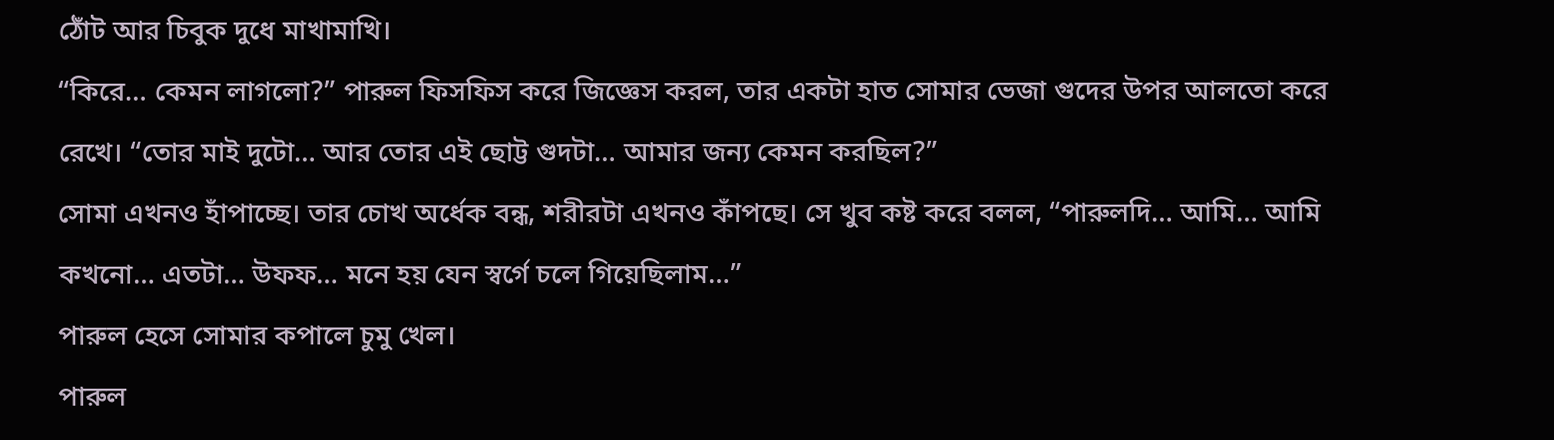ঠোঁট আর চিবুক দুধে মাখামাখি।
“কিরে… কেমন লাগলো?” পারুল ফিসফিস করে জিজ্ঞেস করল, তার একটা হাত সোমার ভেজা গুদের উপর আলতো করে রেখে। “তোর মাই দুটো… আর তোর এই ছোট্ট গুদটা… আমার জন্য কেমন করছিল?”
সোমা এখনও হাঁপাচ্ছে। তার চোখ অর্ধেক বন্ধ, শরীরটা এখনও কাঁপছে। সে খুব কষ্ট করে বলল, “পারুলদি… আমি… আমি কখনো… এতটা… উফফ… মনে হয় যেন স্বর্গে চলে গিয়েছিলাম…”
পারুল হেসে সোমার কপালে চুমু খেল।
পারুল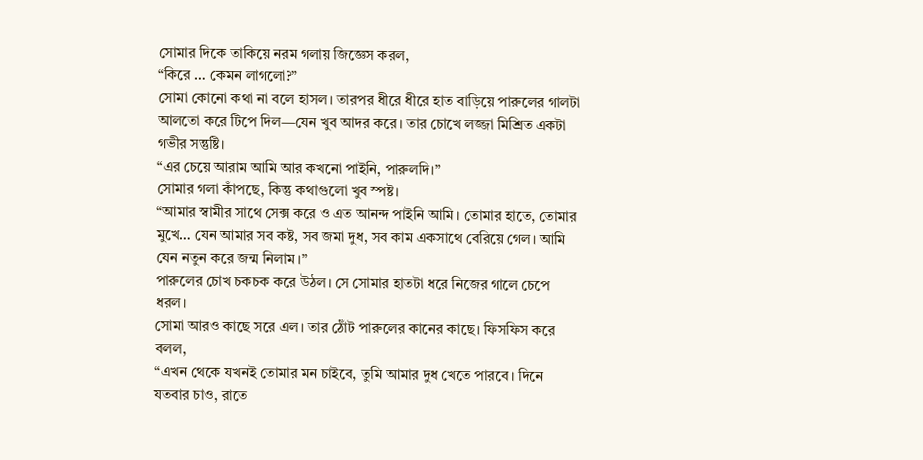সোমার দিকে তাকিয়ে নরম গলায় জিজ্ঞেস করল,
“কিরে … কেমন লাগলো?”
সোমা কোনো কথা না বলে হাসল। তারপর ধীরে ধীরে হাত বাড়িয়ে পারুলের গালটা আলতো করে টিপে দিল—যেন খুব আদর করে। তার চোখে লজ্জা মিশ্রিত একটা গভীর সন্তুষ্টি।
“এর চেয়ে আরাম আমি আর কখনো পাইনি, পারুলদি।”
সোমার গলা কাঁপছে, কিন্তু কথাগুলো খুব স্পষ্ট।
“আমার স্বামীর সাথে সেক্স করে ও এত আনন্দ পাইনি আমি। তোমার হাতে, তোমার মুখে… যেন আমার সব কষ্ট, সব জমা দুধ, সব কাম একসাথে বেরিয়ে গেল। আমি যেন নতুন করে জন্ম নিলাম।”
পারুলের চোখ চকচক করে উঠল। সে সোমার হাতটা ধরে নিজের গালে চেপে ধরল।
সোমা আরও কাছে সরে এল। তার ঠোঁট পারুলের কানের কাছে। ফিসফিস করে বলল,
“এখন থেকে যখনই তোমার মন চাইবে, তুমি আমার দুধ খেতে পারবে। দিনে যতবার চাও, রাতে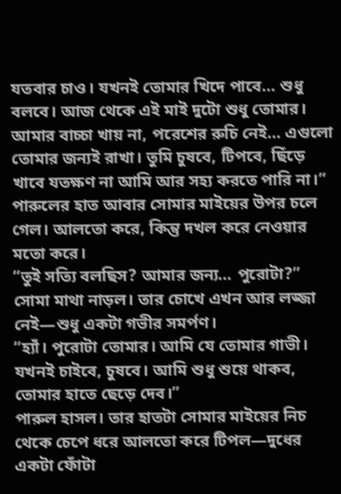যতবার চাও। যখনই তোমার খিদে পাবে… শুধু বলবে। আজ থেকে এই মাই দুটো শুধু তোমার। আমার বাচ্চা খায় না, পরেশের রুচি নেই… এগুলো তোমার জন্যই রাখা। তুমি চুষবে, টিপবে, ছিঁড়ে খাবে যতক্ষণ না আমি আর সহ্য করতে পারি না।”
পারুলের হাত আবার সোমার মাইয়ের উপর চলে গেল। আলতো করে, কিন্তু দখল করে নেওয়ার মতো করে।
“তুই সত্যি বলছিস? আমার জন্য… পুরোটা?”
সোমা মাথা নাড়ল। তার চোখে এখন আর লজ্জা নেই—শুধু একটা গভীর সমর্পণ।
“হ্যাঁ। পুরোটা তোমার। আমি‌ যে তোমার গাভী। যখনই চাইবে, চুষবে। আমি শুধু শুয়ে থাকব, তোমার হাতে ছেড়ে দেব।”
পারুল হাসল। তার হাতটা সোমার মাইয়ের নিচ থেকে চেপে ধরে আলতো করে টিপল—দুধের একটা ফোঁটা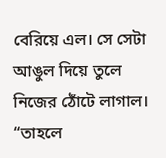বেরিয়ে এল। সে সেটা আঙুল দিয়ে তুলে নিজের ঠোঁটে লাগাল।
“তাহলে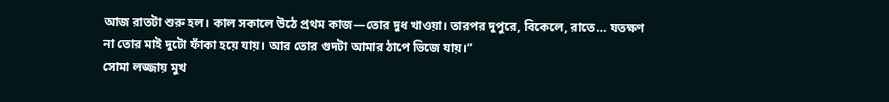আজ রাতটা শুরু হল। কাল সকালে উঠে প্রথম কাজ—তোর দুধ খাওয়া। তারপর দুপুরে, বিকেলে, রাতে… যতক্ষণ না তোর মাই দুটো ফাঁকা হয়ে যায়। আর তোর গুদটা আমার ঠাপে ভিজে যায়।”
সোমা লজ্জায় মুখ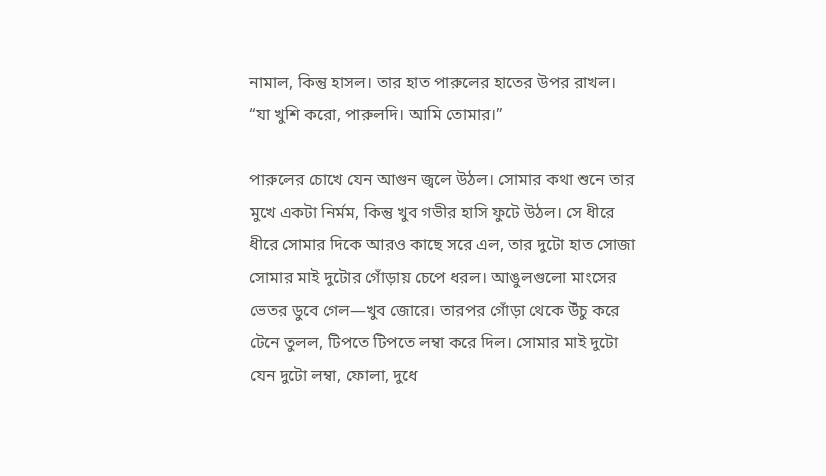নামাল, কিন্তু হাসল। তার হাত পারুলের হাতের উপর রাখল।
“যা খুশি করো, পারুলদি। আমি তোমার।”

পারুলের চোখে যেন আগুন জ্বলে উঠল। সোমার কথা শুনে তার মুখে একটা নির্মম, কিন্তু খুব গভীর হাসি ফুটে উঠল। সে ধীরে ধীরে সোমার দিকে আরও কাছে সরে এল, তার দুটো হাত সোজা সোমার মাই দুটোর গোঁড়ায় চেপে ধরল। আঙুলগুলো মাংসের ভেতর ডুবে গেল—খুব জোরে। তারপর গোঁড়া থেকে উঁচু করে টেনে তুলল, টিপতে টিপতে লম্বা করে দিল। সোমার মাই দুটো যেন দুটো লম্বা, ফোলা, দুধে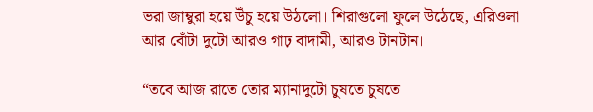ভরা জাম্বুরা হয়ে উঁচু হয়ে উঠলো। শিরাগুলো ফুলে উঠেছে, এরিওলা আর বোঁটা দুটো আরও গাঢ় বাদামী, আরও টানটান।

“তবে আজ রাতে তোর ম্যানাদুটো চুষতে চুষতে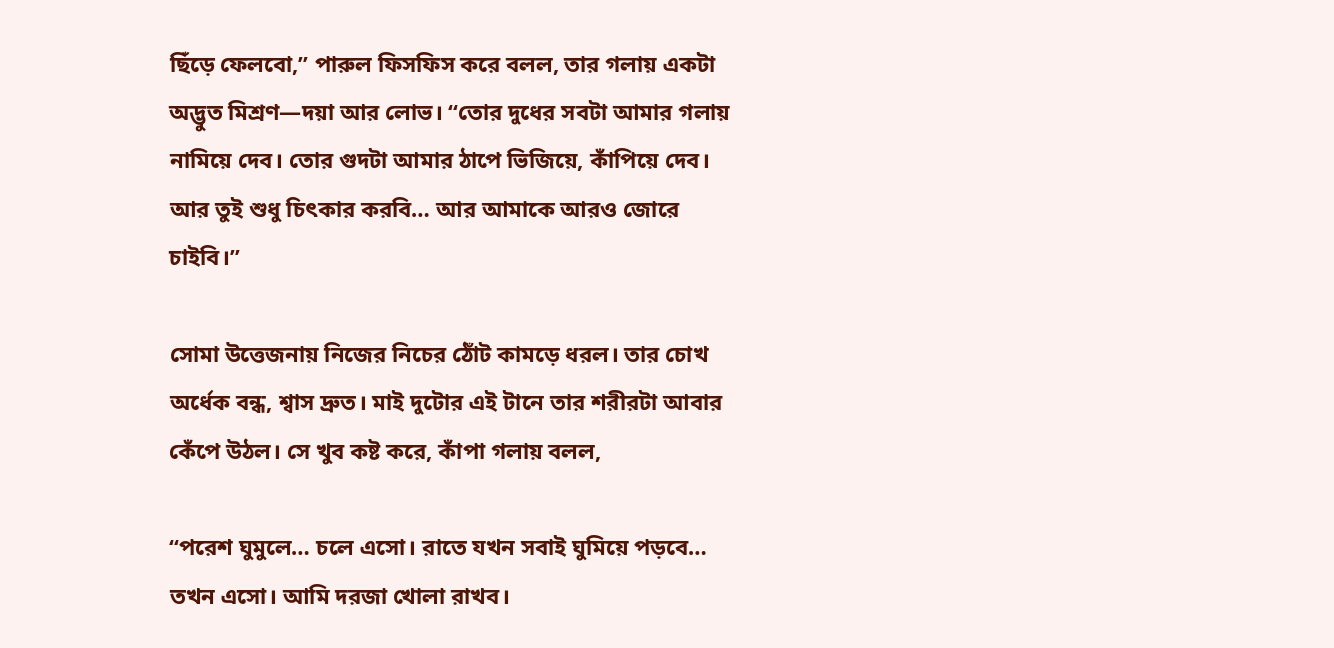ছিঁড়ে ফেলবো,” পারুল ফিসফিস করে বলল, তার গলায় একটা অদ্ভুত মিশ্রণ—দয়া আর লোভ। “তোর দুধের সবটা আমার গলায় নামিয়ে দেব। তোর গুদটা আমার ঠাপে ভিজিয়ে, কাঁপিয়ে দেব। আর তুই শুধু চিৎকার করবি… আর আমাকে আরও জোরে চাইবি।”

সোমা উত্তেজনায় নিজের নিচের ঠোঁট কামড়ে ধরল। তার চোখ অর্ধেক বন্ধ, শ্বাস দ্রুত। মাই দুটোর এই টানে তার শরীরটা আবার কেঁপে উঠল। সে খুব কষ্ট করে, কাঁপা গলায় বলল,

“পরেশ ঘুমুলে… চলে এসো। রাতে যখন সবাই ঘুমিয়ে পড়বে… তখন এসো। আমি দরজা খোলা রাখব।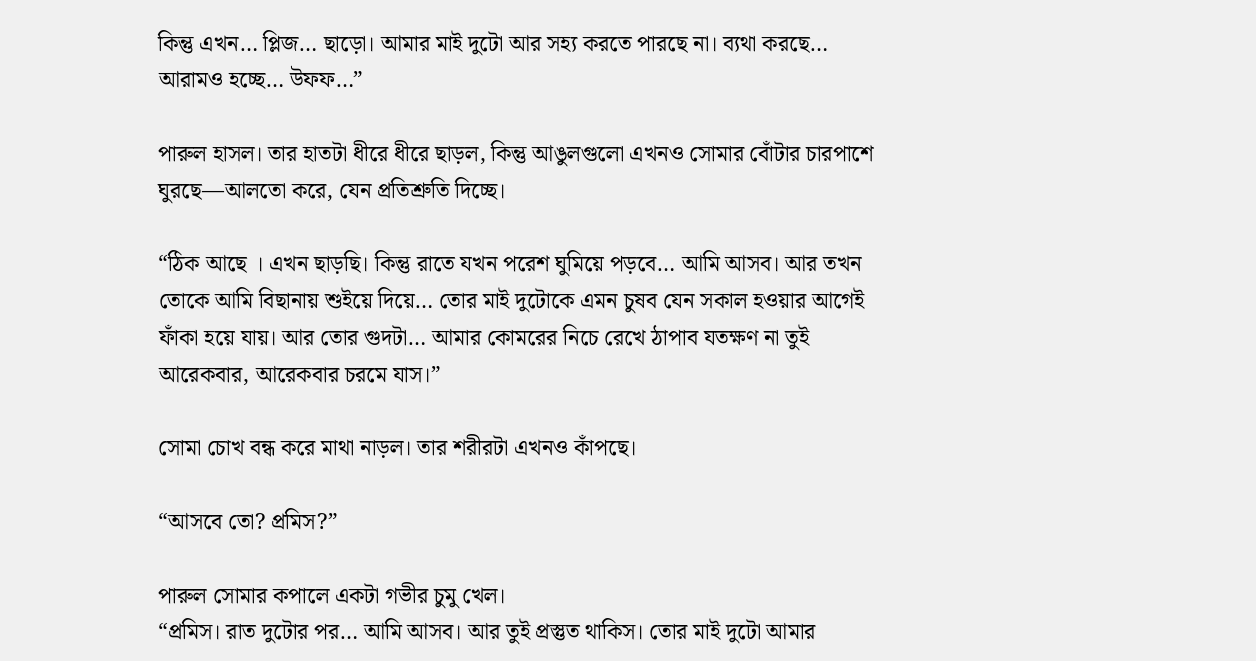কিন্তু এখন… প্লিজ… ছাড়ো। আমার মাই দুটো আর সহ্য করতে পারছে না। ব্যথা করছে… আরামও হচ্ছে… উফফ…”

পারুল হাসল। তার হাতটা ধীরে ধীরে ছাড়ল, কিন্তু আঙুলগুলো এখনও সোমার বোঁটার চারপাশে ঘুরছে—আলতো করে, যেন প্রতিশ্রুতি দিচ্ছে।

“ঠিক আছে । এখন ছাড়ছি। কিন্তু রাতে যখন পরেশ ঘুমিয়ে পড়বে… আমি আসব। আর তখন তোকে আমি বিছানায় শুইয়ে দিয়ে… তোর মাই দুটোকে এমন চুষব যেন সকাল হওয়ার আগেই ফাঁকা হয়ে যায়। আর তোর গুদটা… আমার কোমরের নিচে রেখে ঠাপাব যতক্ষণ না তুই আরেকবার, আরেকবার চরমে যাস।”

সোমা চোখ বন্ধ করে মাথা নাড়ল। তার শরীরটা এখনও কাঁপছে।

“আসবে তো? প্রমিস?”

পারুল সোমার কপালে একটা গভীর চুমু খেল।
“প্রমিস। রাত দুটোর পর… আমি আসব। আর তুই প্রস্তুত থাকিস। তোর মাই দুটো আমার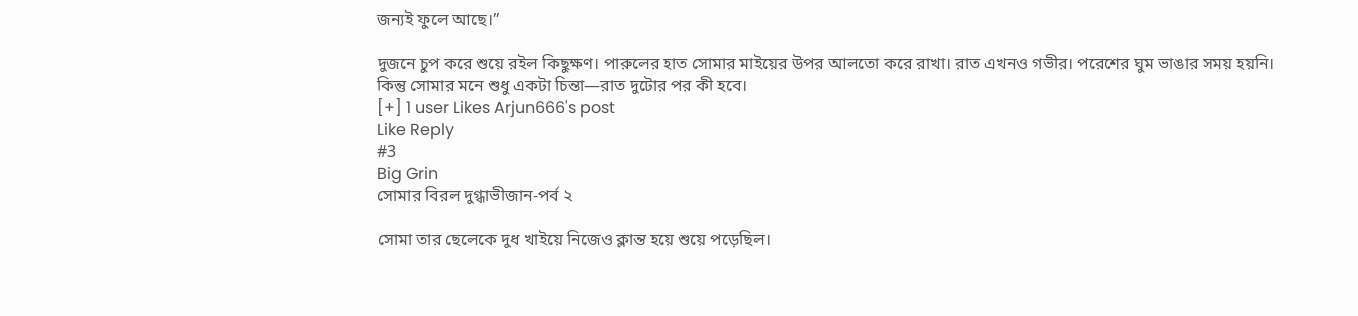জন্যই ফুলে আছে।”

দুজনে চুপ করে শুয়ে রইল কিছুক্ষণ। পারুলের হাত সোমার মাইয়ের উপর আলতো করে রাখা। রাত এখনও গভীর। পরেশের ঘুম ভাঙার সময় হয়নি। কিন্তু সোমার মনে শুধু একটা চিন্তা—রাত দুটোর পর কী হবে।
[+] 1 user Likes Arjun666's post
Like Reply
#3
Big Grin
সোমার বিরল দুগ্ধাভীজান-পর্ব ২

সোমা তার ছেলেকে দুধ খাইয়ে নিজেও ক্লান্ত হয়ে শুয়ে পড়েছিল।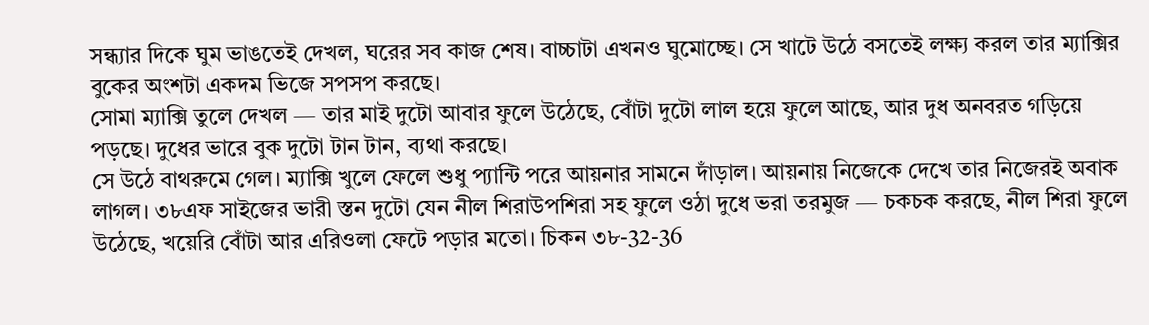সন্ধ্যার দিকে ঘুম ভাঙতেই দেখল, ঘরের সব কাজ শেষ। বাচ্চাটা এখনও ঘুমোচ্ছে। সে খাটে উঠে বসতেই লক্ষ্য করল তার ম্যাক্সির বুকের অংশটা একদম ভিজে সপসপ করছে।
সোমা ম্যাক্সি তুলে দেখল — তার মাই দুটো আবার ফুলে উঠেছে, বোঁটা দুটো লাল হয়ে ফুলে আছে, আর দুধ অনবরত গড়িয়ে পড়ছে। দুধের ভারে বুক দুটো টান টান, ব্যথা করছে।
সে উঠে বাথরুমে গেল। ম্যাক্সি খুলে ফেলে শুধু প্যান্টি পরে আয়নার সামনে দাঁড়াল। আয়নায় নিজেকে দেখে তার নিজেরই অবাক লাগল। ৩৮এফ সাইজের ভারী স্তন দুটো যেন নীল শিরাউপশিরা সহ ফুলে ওঠা দুধে ভরা তরমুজ — চকচক করছে, নীল শিরা ফুলে উঠেছে, খয়েরি বোঁটা আর এরিওলা ফেটে পড়ার মতো। চিকন ৩৮-32-36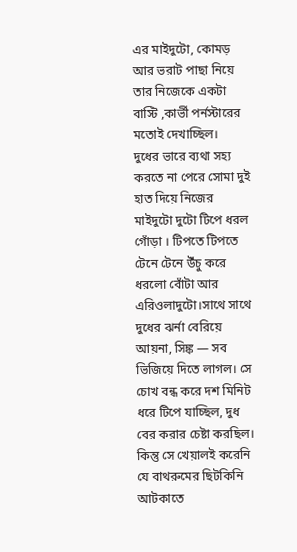এর মাইদুটো, কোমড় আর ভরাট পাছা নিয়ে তার নিজেকে একটা বাস্টি ,কার্ভী পর্নস্টারের মতোই দেখাচ্ছিল।
দুধের ভারে ব্যথা সহ্য করতে না পেরে সোমা দুই হাত দিয়ে নিজের মাইদুটো দুটো টিপে ধরল গোঁড়া । টিপতে টিপতে টেনে টেনে উঁচু করে ধরলো বোঁটা আর এরিওলাদুটো।সাথে সাথে দুধের ঝর্না বেরিয়ে আয়না, সিঙ্ক — সব ভিজিয়ে দিতে লাগল। সে চোখ বন্ধ করে দশ মিনিট ধরে টিপে যাচ্ছিল, দুধ বের করার চেষ্টা করছিল।
কিন্তু সে খেয়ালই করেনি যে বাথরুমের ছিটকিনি আটকাতে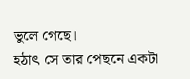ভুলে গেছে।
হঠাৎ সে তার পেছনে একটা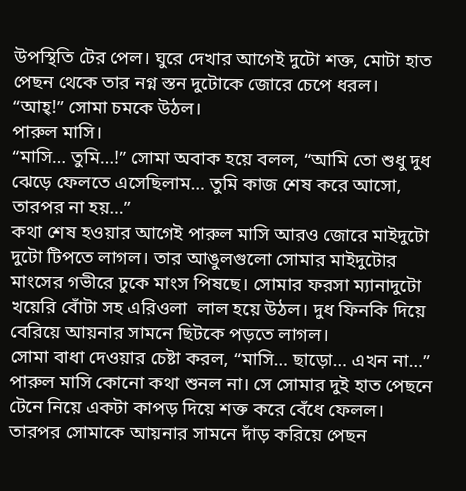উপস্থিতি টের পেল। ঘুরে দেখার আগেই দুটো শক্ত, মোটা হাত পেছন থেকে তার নগ্ন স্তন দুটোকে জোরে চেপে ধরল।
“আহ্!” সোমা চমকে উঠল।
পারুল মাসি।
“মাসি… তুমি…!” সোমা অবাক হয়ে বলল, “আমি তো শুধু দুধ ঝেড়ে ফেলতে এসেছিলাম… তুমি কাজ শেষ করে আসো, তারপর না হয়…”
কথা শেষ হওয়ার আগেই পারুল মাসি আরও জোরে মাইদুটো দুটো টিপতে লাগল। তার আঙুলগুলো সোমার মাইদুটোর মাংসের গভীরে ঢুকে মাংস পিষছে। সোমার ফরসা ম্যানাদুটো খয়েরি বোঁটা সহ এরিওলা  লাল হয়ে উঠল। দুধ ফিনকি দিয়ে বেরিয়ে আয়নার সামনে ছিটকে পড়তে লাগল।
সোমা বাধা দেওয়ার চেষ্টা করল, “মাসি… ছাড়ো… এখন না…”
পারুল মাসি কোনো কথা শুনল না। সে সোমার দুই হাত পেছনে টেনে নিয়ে একটা কাপড় দিয়ে শক্ত করে বেঁধে ফেলল। তারপর সোমাকে আয়নার সামনে দাঁড় করিয়ে পেছন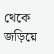থেকে জড়িয়ে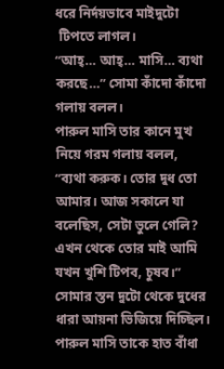ধরে নির্দয়ভাবে মাইদুটো
 টিপতে লাগল।
“আহ্… আহ্… মাসি… ব্যথা করছে…” সোমা কাঁদো কাঁদো গলায় বলল।
পারুল মাসি তার কানে মুখ নিয়ে গরম গলায় বলল,
“ব্যথা করুক। তোর দুধ তো আমার। আজ সকালে যা বলেছিস, সেটা ভুলে গেলি? এখন থেকে তোর মাই আমি যখন খুশি টিপব, চুষব।”
সোমার স্তন দুটো থেকে দুধের ধারা আয়না ভিজিয়ে দিচ্ছিল। পারুল মাসি তাকে হাত বাঁধা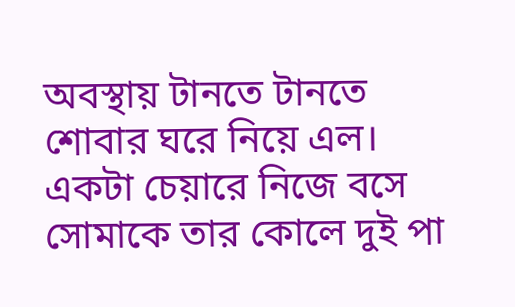অবস্থায় টানতে টানতে শোবার ঘরে নিয়ে এল। একটা চেয়ারে নিজে বসে সোমাকে তার কোলে দুই পা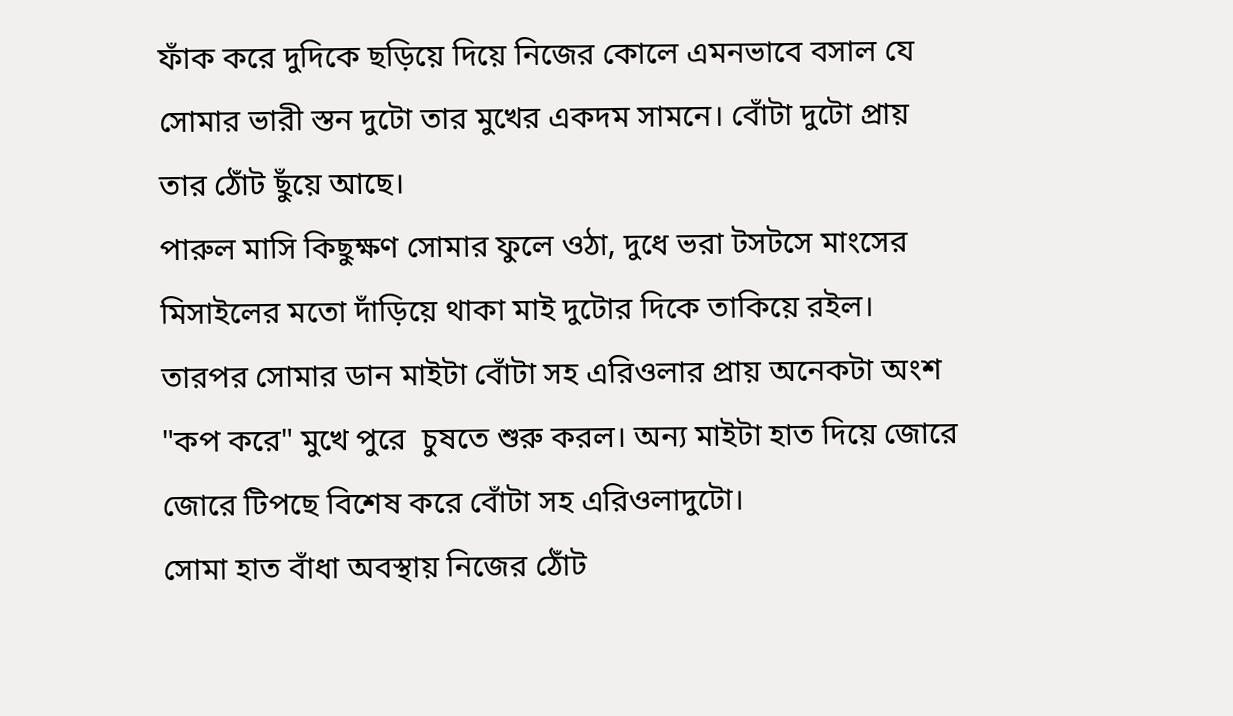ফাঁক করে দুদিকে ছড়িয়ে দিয়ে নিজের কোলে এমনভাবে বসাল যে সোমার ভারী স্তন দুটো তার মুখের একদম সামনে। বোঁটা দুটো প্রায় তার ঠোঁট ছুঁয়ে আছে।
পারুল মাসি কিছুক্ষণ সোমার ফুলে ওঠা, দুধে ভরা টসটসে মাংসের মিসাইলের মতো দাঁড়িয়ে থাকা মাই দুটোর দিকে তাকিয়ে রইল। তারপর সোমার ডান মাইটা বোঁটা সহ এরিওলার প্রায় অনেকটা অংশ "কপ করে" মুখে পুরে  চুষতে শুরু করল। অন্য মাইটা হাত দিয়ে জোরে জোরে টিপছে বিশেষ করে বোঁটা সহ এরিওলাদুটো।
সোমা হাত বাঁধা অবস্থায় নিজের ঠোঁট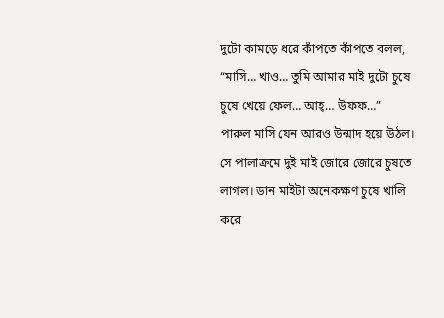দুটো কামড়ে ধরে কাঁপতে কাঁপতে বলল,
“মাসি… খাও… তুমি আমার মাই দুটো চুষে চুষে খেয়ে ফেল… আহ্… উফফ…”
পারুল মাসি যেন আরও উন্মাদ হয়ে উঠল। সে পালাক্রমে দুই মাই জোরে জোরে চুষতে লাগল। ডান মাইটা অনেকক্ষণ চুষে খালি করে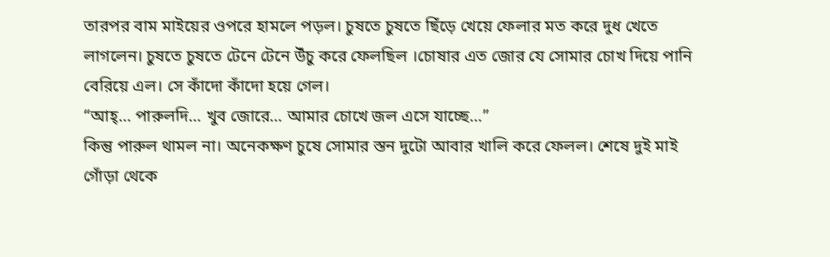তারপর বাম মাইয়ের ওপরে হামলে পড়ল। চুষতে চুষতে ছিঁড়ে খেয়ে ফেলার মত করে দুধ খেতে লাগলেন। চুষতে চুষতে টেনে টেনে উঁচু করে ফেলছিল ।চোষার এত জোর যে সোমার চোখ দিয়ে পানি বেরিয়ে এল। সে কাঁদো কাঁদো হয়ে গেল।
“আহ্… পারুলদি… খুব জোরে… আমার চোখে জল এসে যাচ্ছে…”
কিন্তু পারুল থামল না। অনেকক্ষণ চুষে সোমার স্তন দুটো আবার খালি করে ফেলল। শেষে দুই মাই গোঁড়া থেকে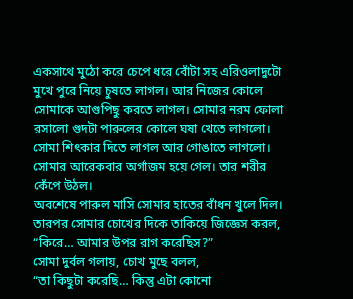একসাথে মুঠো করে চেপে ধরে বোঁটা সহ এরিওলাদুটো মুখে পুরে নিয়ে চুষতে লাগল। আর নিজের কোলে সোমাকে আগুপিছু করতে লাগল। সোমার নরম ফোলা রসালো গুদটা পারুলের কোলে ঘষা খেতে লাগলো। সোমা শিৎকার দিতে লাগল আর গোঙাতে লাগলো। সোমার আরেকবার অর্গাজম হয়ে গেল। তার শরীর কেঁপে উঠল।
অবশেষে পারুল মাসি সোমার হাতের বাঁধন খুলে দিল। তারপর সোমার চোখের দিকে তাকিয়ে জিজ্ঞেস করল,
“কিরে… আমার উপর রাগ করেছিস?”
সোমা দুর্বল গলায়, চোখ মুছে বলল,
“তা কিছুটা করেছি… কিন্তু এটা কোনো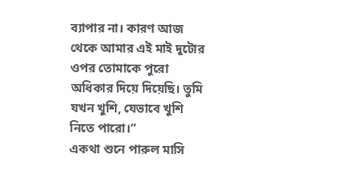ব্যাপার না। কারণ আজ থেকে আমার এই মাই দুটোর ওপর তোমাকে পুরো অধিকার দিয়ে দিয়েছি। তুমি যখন খুশি, যেভাবে খুশি নিতে পারো।”
একথা শুনে পারুল মাসি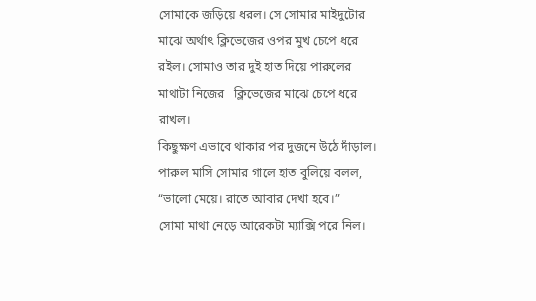সোমাকে জড়িয়ে ধরল। সে সোমার মাইদুটোর মাঝে অর্থাৎ ক্লিভেজের ওপর মুখ চেপে ধরে রইল। সোমাও তার দুই হাত দিয়ে পারুলের মাথাটা নিজের   ক্লিভেজের মাঝে চেপে ধরে রাখল।
কিছুক্ষণ এভাবে থাকার পর দুজনে উঠে দাঁড়াল।
পারুল মাসি সোমার গালে হাত বুলিয়ে বলল,
“ভালো মেয়ে। রাতে আবার দেখা হবে।”
সোমা মাথা নেড়ে আরেকটা ম্যাক্সি পরে নিল।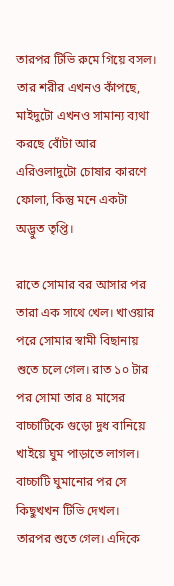তারপর টিভি রুমে গিয়ে বসল। তার শরীর এখনও কাঁপছে, মাইদুটো এখনও সামান্য ব্যথা করছে বোঁটা আর এরিওলাদুটো চোষার কারণে ফোলা, কিন্তু মনে একটা অদ্ভুত তৃপ্তি।

রাতে সোমার বর আসার পর তারা এক সাথে খেল। খাওয়ার পরে সোমার স্বামী বিছানায় শুতে চলে গেল। রাত ১০ টার পর সোমা তার ৪ মাসের বাচ্চাটিকে গুড়ো দুধ বানিয়ে খাইয়ে ঘুম পাড়াতে লাগল। বাচ্চাটি ঘুমানোর পর সে কিছুখখন টিভি দেখল। তারপর শুতে গেল। এদিকে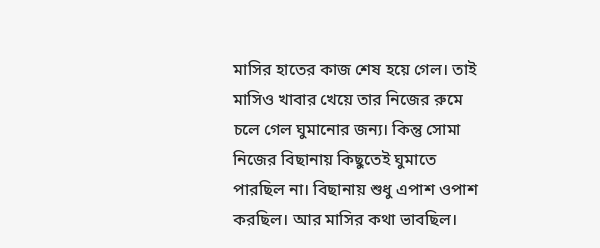মাসির হাতের কাজ শেষ হয়ে গেল। তাই মাসিও খাবার খেয়ে তার নিজের রুমে চলে গেল ঘুমানোর জন্য। কিন্তু সোমা নিজের বিছানায় কিছুতেই ঘুমাতে পারছিল না। বিছানায় শুধু এপাশ ওপাশ করছিল। আর মাসির কথা ভাবছিল।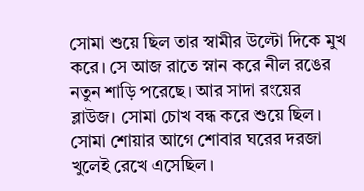সোমা শুয়ে ছিল তার স্বামীর উল্টো দিকে মুখ করে। সে আজ রাতে স্নান করে নীল রঙের নতুন শাড়ি পরেছে। আর সাদা রংয়ের ব্লাউজ। সোমা চোখ বন্ধ করে শুয়ে ছিল। সোমা শোয়ার আগে শোবার ঘরের দরজা খুলেই রেখে এসেছিল।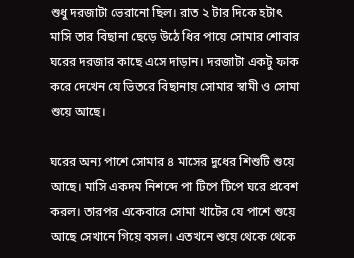শুধু দরজাটা ভেরানো ছিল। রাত ২ টার দিকে হটাৎ মাসি তার বিছানা ছেড়ে উঠে ধির পায়ে সোমার শোবার ঘরের দরজার কাছে এসে দাড়ান। দরজাটা একটু ফাক করে দেখেন যে ভিতরে বিছানায় সোমার স্বামী ও সোমা শুয়ে আছে।

ঘরের অন্য পাশে সোমার ৪ মাসের দুধের শিশুটি শুয়ে আছে। মাসি একদম নিশব্দে পা টিপে টিপে ঘরে প্রবেশ করল। তারপর একেবারে সোমা খাটের যে পাশে শুয়ে আছে সেখানে গিয়ে বসল। এতখনে শুয়ে থেকে থেকে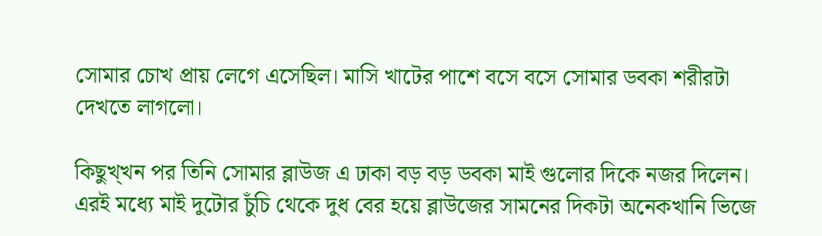সোমার চোখ প্রায় লেগে এসেছিল। মাসি খাটের পাশে বসে বসে সোমার ডবকা শরীরটা দেখতে লাগলো।

কিছুখ্খন পর তিনি সোমার ব্লাউজ এ ঢাকা বড় বড় ডবকা মাই গুলোর দিকে নজর দিলেন। এরই মধ্যে মাই দুটোর চুঁচি থেকে দুধ বের হয়ে ব্লাউজের সামনের দিকটা অনেকখানি ভিজে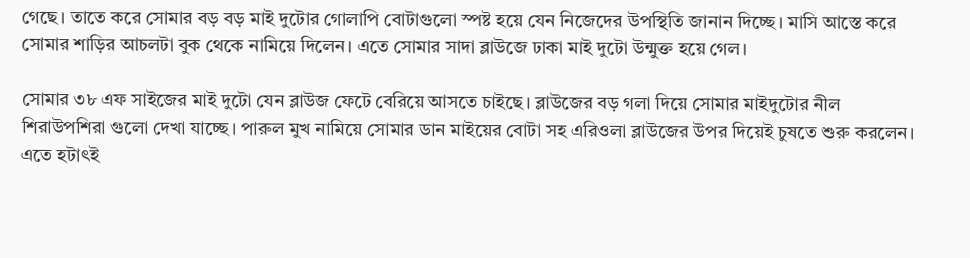গেছে। তাতে করে সোমার বড় বড় মাই দুটোর গোলাপি বোটাগুলো স্পষ্ট হয়ে যেন নিজেদের উপস্থিতি জানান দিচ্ছে। মাসি আস্তে করে সোমার শাড়ির আচলটা বুক থেকে নামিয়ে দিলেন। এতে সোমার সাদা ব্লাউজে ঢাকা মাই দুটো উন্মুক্ত হয়ে গেল।

সোমার ৩৮ এফ সাইজের মাই দুটো যেন ব্লাউজ ফেটে বেরিয়ে আসতে চাইছে। ব্লাউজের বড় গলা দিয়ে সোমার মাইদুটোর নীল শিরাউপশিরা গুলো দেখা যাচ্ছে। পারুল মুখ নামিয়ে সোমার ডান মাইয়ের বোটা সহ এরিওলা ব্লাউজের উপর দিয়েই চুষতে শুরু করলেন। এতে হটাৎই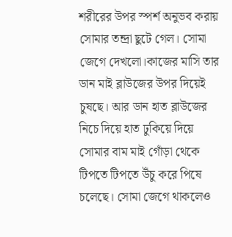শরীরের উপর স্পর্শ অনুভব করায় সোমার তন্দ্রা ছুটে গেল। সোমা জেগে দেখলো।কাজের মাসি তার ডান মাই ব্লাউজের উপর দিয়েই চুষছে। আর ডান হাত ব্লাউজের নিচে দিয়ে হাত ঢুকিয়ে দিয়ে সোমার বাম মাই গোঁড়া থেকে টিপতে টিপতে উঁচু করে পিষে চলেছে। সোমা জেগে থাকলেও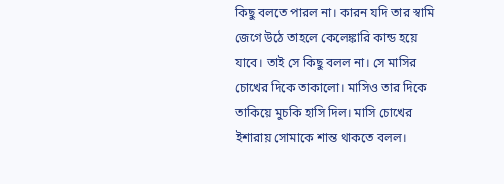কিছু বলতে পারল না। কারন যদি তার স্বামি জেগে উঠে তাহলে কেলেঙ্কারি কান্ড হয়ে যাবে। তাই সে কিছু বলল না। সে মাসির চোখের দিকে তাকালো। মাসিও তার দিকে তাকিয়ে মুচকি হাসি দিল। মাসি চোখের ইশারায় সোমাকে শান্ত থাকতে বলল।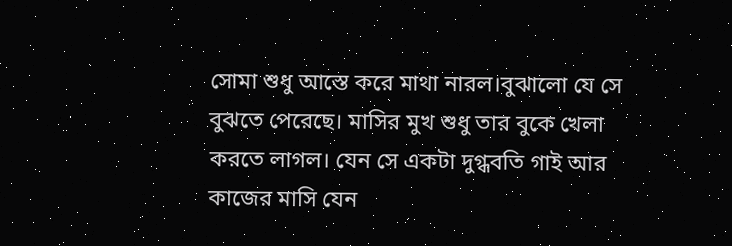সোমা শুধু আস্তে করে মাথা নারল।বুঝালো যে সে বুঝতে পেরেছে। মাসির মুখ শুধু তার বুকে খেলা করতে লাগল। যেন সে একটা দুগ্ধবতি গাই আর কাজের মাসি যেন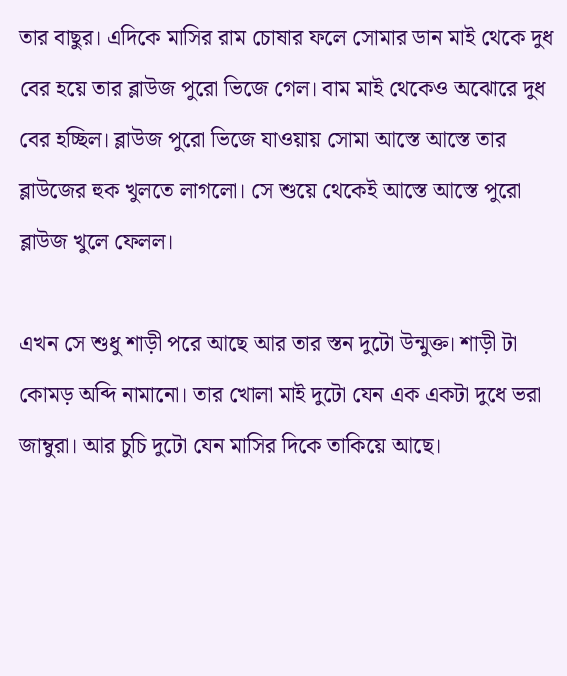তার বাছুর। এদিকে মাসির রাম চোষার ফলে সোমার ডান মাই থেকে দুধ বের হয়ে তার ব্লাউজ পুরো ভিজে গেল। বাম মাই থেকেও অঝোরে দুধ বের হচ্ছিল। ব্লাউজ পুরো ভিজে যাওয়ায় সোমা আস্তে আস্তে তার ব্লাউজের হুক খুলতে লাগলো। সে শুয়ে থেকেই আস্তে আস্তে পুরো ব্লাউজ খুলে ফেলল।

এখন সে শুধু শাড়ী পরে আছে আর তার স্তন দুটো উন্মুক্ত। শাড়ী টা কোমড় অব্দি নামানো। তার খোলা মাই দুটো যেন এক একটা দুধে ভরা জাম্বুরা। আর চুচি দুটো যেন মাসির দিকে তাকিয়ে আছে।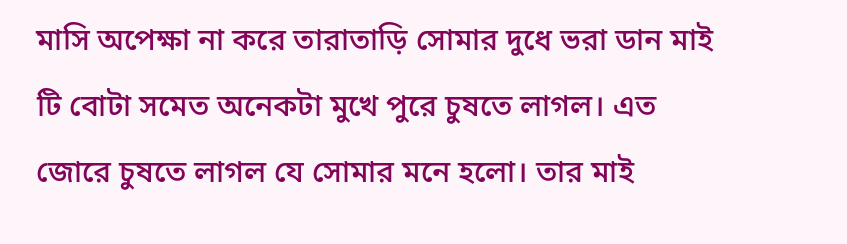মাসি অপেক্ষা না করে তারাতাড়ি সোমার দুধে ভরা ডান মাই টি বোটা সমেত অনেকটা মুখে পুরে চুষতে লাগল। এত জোরে চুষতে লাগল যে সোমার মনে হলো। তার মাই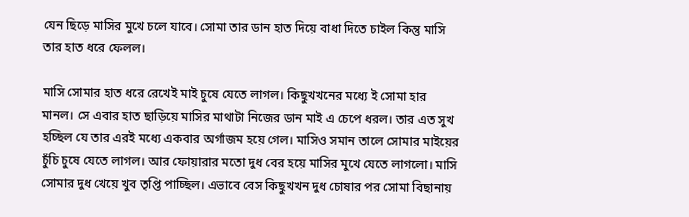যেন ছিড়ে মাসির মুখে চলে যাবে। সোমা তার ডান হাত দিয়ে বাধা দিতে চাইল কিন্তু মাসি তার হাত ধরে ফেলল।

মাসি সোমার হাত ধরে রেখেই মাই চুষে যেতে লাগল। কিছুখখনের মধ্যে ই সোমা হার মানল। সে এবার হাত ছাড়িয়ে মাসির মাথাটা নিজের ডান মাই এ চেপে ধরল। তার এত সুখ হচ্ছিল যে তার এরই মধ্যে একবার অর্গাজম হয়ে গেল। মাসিও সমান তালে সোমার মাইয়ের চুঁচি চুষে যেতে লাগল। আর ফোয়ারার মতো দুধ বের হয়ে মাসির মুখে যেতে লাগলো। মাসি সোমার দুধ খেয়ে খুব তৃপ্তি পাচ্ছিল। এভাবে বেস কিছুখখন দুধ চোষার পর সোমা বিছানায়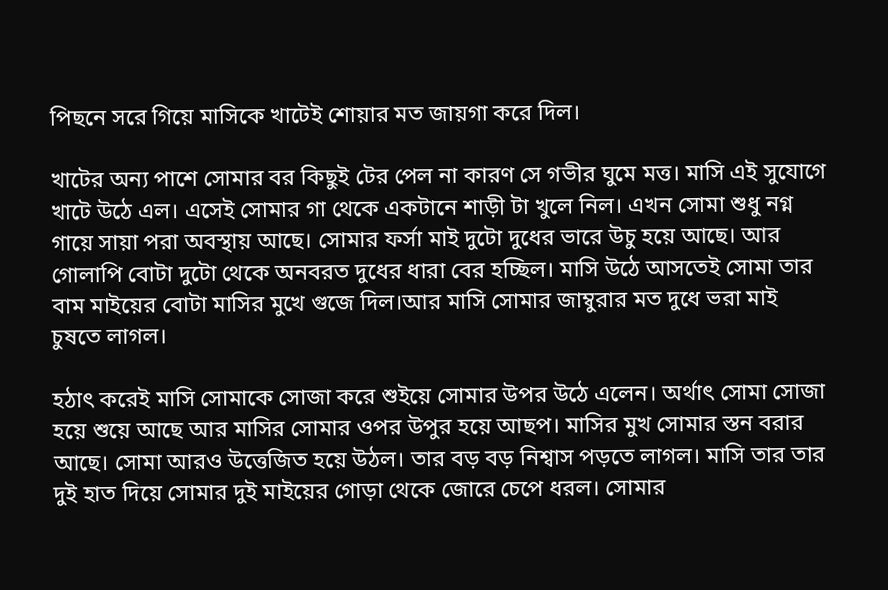পিছনে সরে গিয়ে মাসিকে খাটেই শোয়ার মত জায়গা করে দিল।

খাটের অন্য পাশে সোমার বর কিছুই টের পেল না কারণ সে গভীর ঘুমে মত্ত। মাসি এই সুযোগে খাটে উঠে এল। এসেই সোমার গা থেকে একটানে শাড়ী টা খুলে নিল। এখন সোমা শুধু নগ্ন গায়ে সায়া পরা অবস্থায় আছে। সোমার ফর্সা মাই দুটো দুধের ভারে উচু হয়ে আছে। আর গোলাপি বোটা দুটো থেকে অনবরত দুধের ধারা বের হচ্ছিল। মাসি উঠে আসতেই সোমা তার বাম মাইয়ের বোটা মাসির মুখে গুজে দিল।আর মাসি সোমার জাম্বুরার মত দুধে ভরা মাই চুষতে লাগল।

হঠাৎ করেই মাসি সোমাকে সোজা করে শুইয়ে সোমার উপর উঠে এলেন। অর্থাৎ সোমা সোজা হয়ে শুয়ে আছে আর মাসির সোমার ওপর উপুর হয়ে আছপ। মাসির মুখ সোমার স্তন বরার আছে। সোমা আরও উত্তেজিত হয়ে উঠল। তার বড় বড় নিশ্বাস পড়তে লাগল। মাসি তার তার দুই হাত দিয়ে সোমার দুই মাইয়ের গোড়া থেকে জোরে চেপে ধরল। সোমার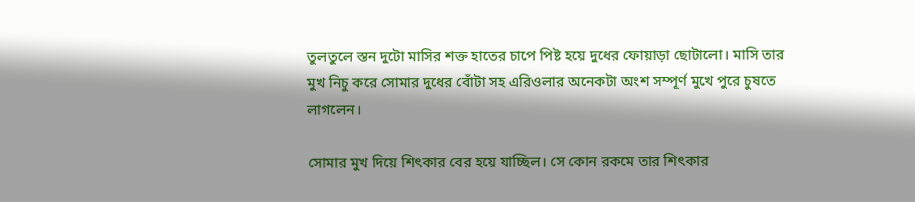তুলতুলে স্তন দুটো মাসির শক্ত হাতের চাপে পিষ্ট হয়ে দুধের ফোয়াড়া ছোটালো। মাসি তার মুখ নিচু করে সোমার দুধের বোঁটা সহ এরিওলার অনেকটা অংশ সম্পূর্ণ মুখে পুরে চুষতে লাগলেন।

সোমার মুখ দিয়ে শিৎকার বের হয়ে যাচ্ছিল। সে কোন রকমে তার শিৎকার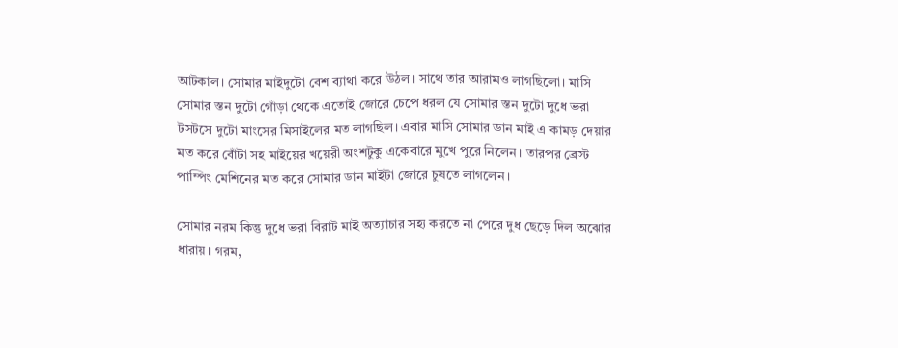আটকাল। সোমার মাইদুটো বেশ ব্যাথা করে উঠল। সাথে তার আরামও লাগছিলো। মাসি সোমার স্তন দুটো গোঁড়া থেকে এতোই জোরে চেপে ধরল যে সোমার স্তন দুটো দুধে ভরা টসটসে দুটো মাংসের মিসাইলের মত লাগছিল। এবার মাসি সোমার ডান মাই এ কামড় দেয়ার মত করে বোঁটা সহ মাইয়ের খয়েরী অংশটুকু একেবারে মুখে পুরে নিলেন। তারপর ব্রেস্ট পাম্পিং মেশিনের মত করে সোমার ডান মাইটা জোরে চুষতে লাগলেন।

সোমার নরম কিন্তু দুধে ভরা বিরাট মাই অত্যাচার সহ্য করতে না পেরে দুধ ছেড়ে দিল অঝোর ধারায়। গরম,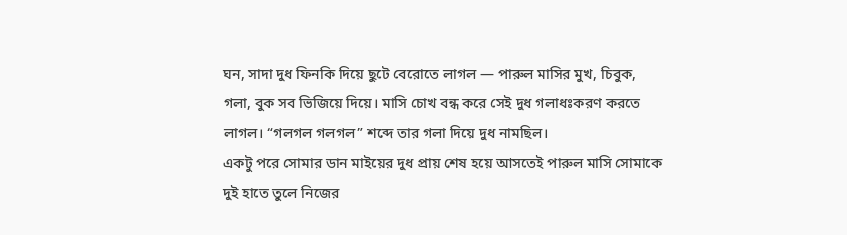ঘন, সাদা দুধ ফিনকি দিয়ে ছুটে বেরোতে লাগল — পারুল মাসির মুখ, চিবুক, গলা, বুক সব ভিজিয়ে দিয়ে। মাসি চোখ বন্ধ করে সেই দুধ গলাধঃকরণ করতে লাগল। “গলগল গলগল” শব্দে তার গলা দিয়ে দুধ নামছিল।
একটু পরে সোমার ডান মাইয়ের দুধ প্রায় শেষ হয়ে আসতেই পারুল মাসি সোমাকে দুই হাতে তুলে নিজের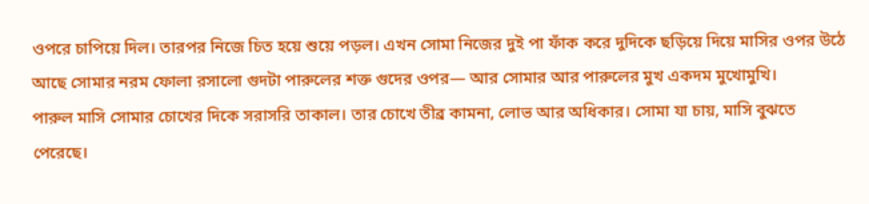ওপরে চাপিয়ে দিল। তারপর নিজে চিত হয়ে শুয়ে পড়ল। এখন সোমা নিজের দুই পা ফাঁক করে দুদিকে ছড়িয়ে দিয়ে মাসির ওপর উঠে আছে সোমার নরম ফোলা রসালো গুদটা পারুলের শক্ত গুদের ওপর— আর সোমার আর পারুলের মুখ একদম মুখোমুখি।
পারুল মাসি সোমার চোখের দিকে সরাসরি তাকাল। তার চোখে তীব্র কামনা, লোভ আর অধিকার। সোমা যা চায়, মাসি বুঝতে পেরেছে।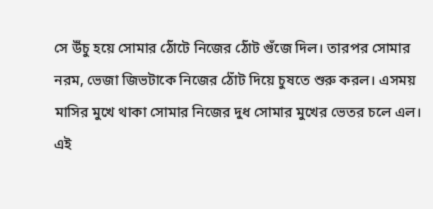সে উঁচু হয়ে সোমার ঠোঁটে নিজের ঠোঁট গুঁজে দিল। তারপর সোমার নরম, ভেজা জিভটাকে নিজের ঠোঁট দিয়ে চুষতে শুরু করল। এসময় মাসির মুখে থাকা সোমার নিজের দুধ সোমার মুখের ভেতর চলে এল।
এই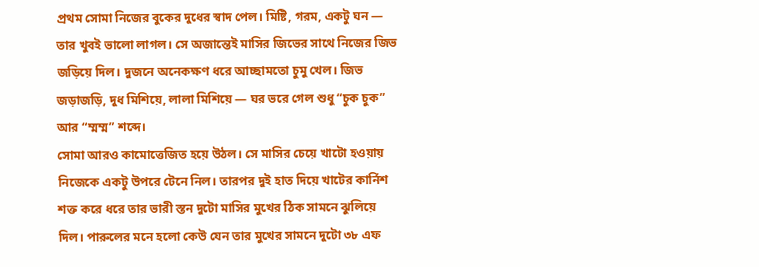প্রথম সোমা নিজের বুকের দুধের স্বাদ পেল। মিষ্টি, গরম, একটু ঘন — তার খুবই ভালো লাগল। সে অজান্তেই মাসির জিভের সাথে নিজের জিভ জড়িয়ে দিল। দুজনে অনেকক্ষণ ধরে আচ্ছামতো চুমু খেল। জিভ জড়াজড়ি, দুধ মিশিয়ে, লালা মিশিয়ে — ঘর ভরে গেল শুধু “চুক চুক” আর “ম্মম্ম” শব্দে।
সোমা আরও কামোত্তেজিত হয়ে উঠল। সে মাসির চেয়ে খাটো হওয়ায় নিজেকে একটু উপরে টেনে নিল। তারপর দুই হাত দিয়ে খাটের কার্নিশ শক্ত করে ধরে তার ভারী স্তন দুটো মাসির মুখের ঠিক সামনে ঝুলিয়ে দিল। পারুলের মনে হলো কেউ যেন তার মুখের সামনে দুটো ৩৮ এফ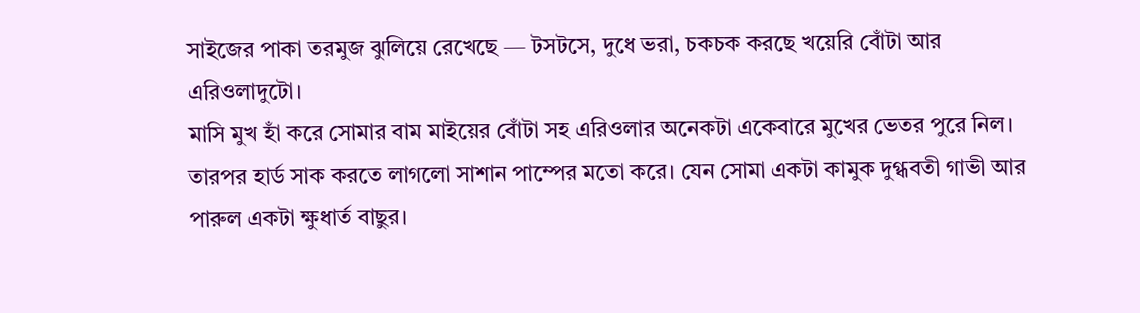সাইজের পাকা তরমুজ ঝুলিয়ে রেখেছে — টসটসে, দুধে ভরা, চকচক করছে খয়েরি বোঁটা আর এরিওলাদুটো।
মাসি মুখ হাঁ করে সোমার বাম মাইয়ের বোঁটা সহ এরিওলার অনেকটা একেবারে মুখের ভেতর পুরে নিল। তারপর হার্ড সাক করতে লাগলো সাশান পাম্পের মতো করে। যেন সোমা একটা কামুক দুগ্ধবতী গাভী আর পারুল একটা ক্ষুধার্ত বাছুর।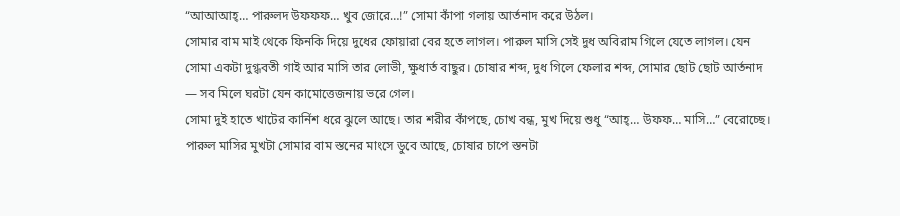“আআআহ্… পারুলদ উফফফ… খুব জোরে…!” সোমা কাঁপা গলায় আর্তনাদ করে উঠল।
সোমার বাম মাই থেকে ফিনকি দিয়ে দুধের ফোয়ারা বের হতে লাগল। পারুল মাসি সেই দুধ অবিরাম গিলে যেতে লাগল। যেন সোমা একটা দুগ্ধবতী গাই আর মাসি তার লোভী, ক্ষুধার্ত বাছুর। চোষার শব্দ, দুধ গিলে ফেলার শব্দ, সোমার ছোট ছোট আর্তনাদ — সব মিলে ঘরটা যেন কামোত্তেজনায় ভরে গেল।
সোমা দুই হাতে খাটের কার্নিশ ধরে ঝুলে আছে। তার শরীর কাঁপছে, চোখ বন্ধ, মুখ দিয়ে শুধু “আহ্… উফফ… মাসি…” বেরোচ্ছে। পারুল মাসির মুখটা সোমার বাম স্তনের মাংসে ডুবে আছে, চোষার চাপে স্তনটা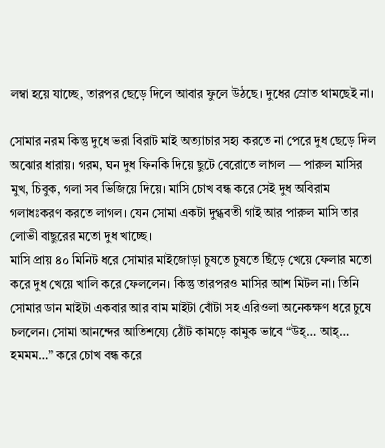লম্বা হয়ে যাচ্ছে, তারপর ছেড়ে দিলে আবার ফুলে উঠছে। দুধের স্রোত থামছেই না।

সোমার নরম কিন্তু দুধে ভরা বিরাট মাই অত্যাচার সহ্য করতে না পেরে দুধ ছেড়ে দিল অঝোর ধারায়। গরম, ঘন দুধ ফিনকি দিয়ে ছুটে বেরোতে লাগল — পারুল মাসির মুখ, চিবুক, গলা সব ভিজিয়ে দিয়ে। মাসি চোখ বন্ধ করে সেই দুধ অবিরাম গলাধঃকরণ করতে লাগল। যেন সোমা একটা দুগ্ধবতী গাই আর পারুল মাসি তার লোভী বাছুরের মতো দুধ খাচ্ছে।
মাসি প্রায় ৪০ মিনিট ধরে সোমার মাইজোড়া চুষতে চুষতে ছিঁড়ে খেয়ে ফেলার মতো করে দুধ খেয়ে খালি করে ফেললেন। কিন্তু তারপরও মাসির আশ মিটল না। তিনি সোমার ডান মাইটা একবার আর বাম মাইটা বোঁটা সহ এরিওলা অনেকক্ষণ ধরে চুষে চললেন। সোমা আনন্দের আতিশয্যে ঠোঁট কামড়ে কামুক ভাবে “উহ্… আহ্… হমমম…” করে চোখ বন্ধ করে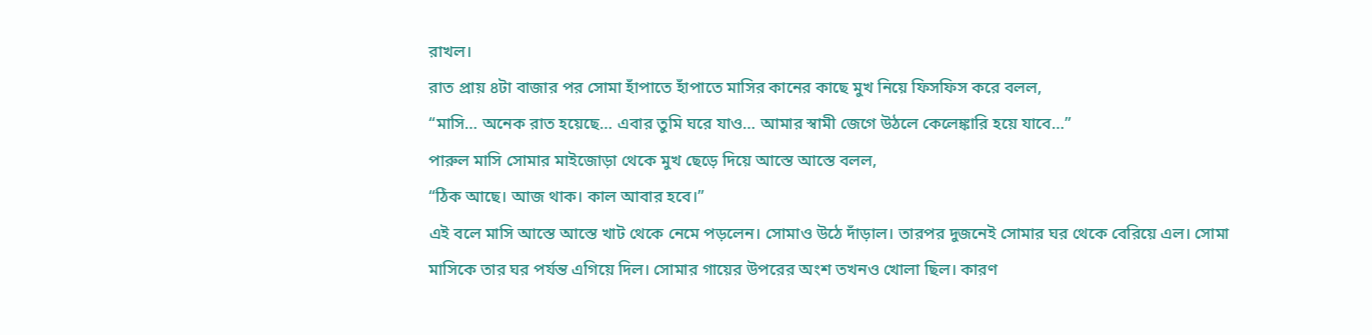রাখল।
রাত প্রায় ৪টা বাজার পর সোমা হাঁপাতে হাঁপাতে মাসির কানের কাছে মুখ নিয়ে ফিসফিস করে বলল,
“মাসি… অনেক রাত হয়েছে… এবার তুমি ঘরে যাও… আমার স্বামী জেগে উঠলে কেলেঙ্কারি হয়ে যাবে…”
পারুল মাসি সোমার মাইজোড়া থেকে মুখ ছেড়ে দিয়ে আস্তে আস্তে বলল,
“ঠিক আছে। আজ থাক। কাল আবার হবে।”
এই বলে মাসি আস্তে আস্তে খাট থেকে নেমে পড়লেন। সোমাও উঠে দাঁড়াল। তারপর দুজনেই সোমার ঘর থেকে বেরিয়ে এল। সোমা মাসিকে তার ঘর পর্যন্ত এগিয়ে দিল। সোমার গায়ের উপরের অংশ তখনও খোলা ছিল। কারণ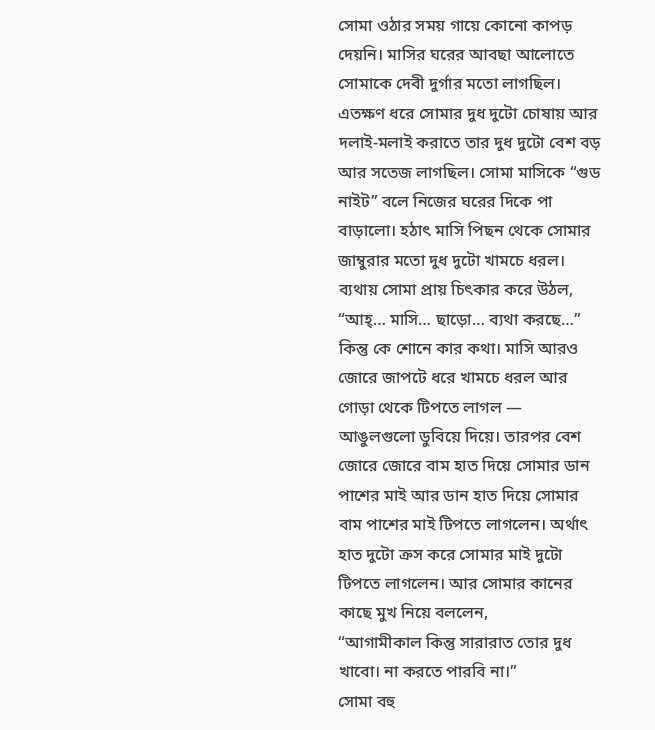সোমা ওঠার সময় গায়ে কোনো কাপড় দেয়নি। মাসির ঘরের আবছা আলোতে সোমাকে দেবী দুর্গার মতো লাগছিল।
এতক্ষণ ধরে সোমার দুধ দুটো চোষায় আর দলাই-মলাই করাতে তার দুধ দুটো বেশ বড় আর সতেজ লাগছিল। সোমা মাসিকে “গুড নাইট” বলে নিজের ঘরের দিকে পা বাড়ালো। হঠাৎ মাসি পিছন থেকে সোমার জাম্বুরার মতো দুধ দুটো খামচে ধরল।
ব্যথায় সোমা প্রায় চিৎকার করে উঠল, “আহ্… মাসি… ছাড়ো… ব্যথা করছে…”
কিন্তু কে শোনে কার কথা। মাসি আরও জোরে জাপটে ধরে খামচে ধরল আর গোড়া থেকে টিপতে লাগল — আঙুলগুলো ডুবিয়ে দিয়ে। তারপর বেশ জোরে জোরে বাম হাত দিয়ে সোমার ডান পাশের মাই আর ডান হাত দিয়ে সোমার বাম পাশের মাই টিপতে লাগলেন। অর্থাৎ হাত দুটো ক্রস করে সোমার মাই দুটো টিপতে লাগলেন। আর সোমার কানের কাছে মুখ নিয়ে বললেন,
“আগামীকাল কিন্তু সারারাত তোর দুধ খাবো। না করতে পারবি না।”
সোমা বহু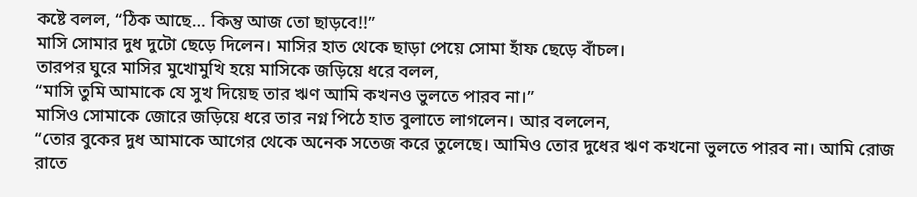কষ্টে বলল, “ঠিক আছে… কিন্তু আজ তো ছাড়বে!!”
মাসি সোমার দুধ দুটো ছেড়ে দিলেন। মাসির হাত থেকে ছাড়া পেয়ে সোমা হাঁফ ছেড়ে বাঁচল।
তারপর ঘুরে মাসির মুখোমুখি হয়ে মাসিকে জড়িয়ে ধরে বলল,
“মাসি তুমি আমাকে যে সুখ দিয়েছ তার ঋণ আমি কখনও ভুলতে পারব না।”
মাসিও সোমাকে জোরে জড়িয়ে ধরে তার নগ্ন পিঠে হাত বুলাতে লাগলেন। আর বললেন,
“তোর বুকের দুধ আমাকে আগের থেকে অনেক সতেজ করে তুলেছে। আমিও তোর দুধের ঋণ কখনো ভুলতে পারব না। আমি রোজ রাতে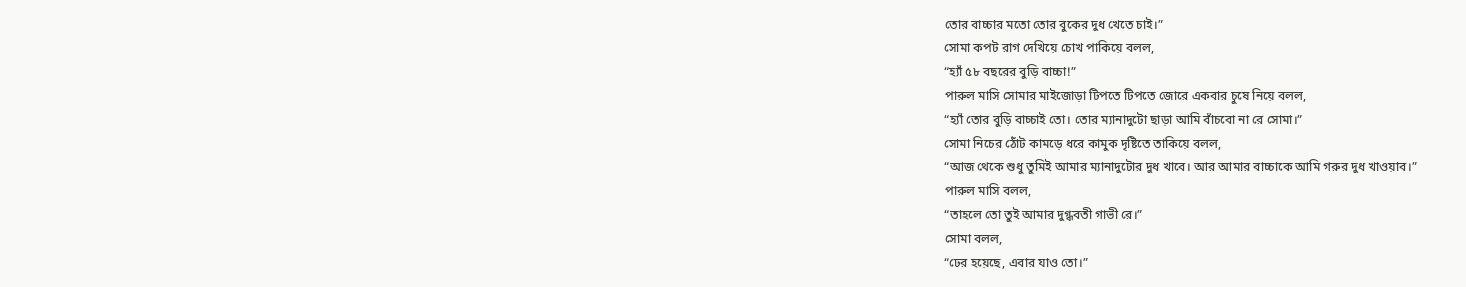তোর বাচ্চার মতো তোর বুকের দুধ খেতে চাই।”
সোমা কপট রাগ দেখিয়ে চোখ পাকিয়ে বলল,
“হ্যাঁ ৫৮ বছরের বুড়ি বাচ্চা!”
পারুল মাসি সোমার মাইজোড়া টিপতে টিপতে জোরে একবার চুষে নিয়ে বলল,
“হ্যাঁ তোর বুড়ি বাচ্চাই তো। তোর ম্যানাদুটো ছাড়া আমি বাঁচবো না রে সোমা।”
সোমা নিচের ঠোঁট কামড়ে ধরে কামুক দৃষ্টিতে তাকিয়ে বলল,
“আজ থেকে শুধু তুমিই আমার ম্যানাদুটোর দুধ খাবে। আর আমার বাচ্চাকে আমি গরুর দুধ খাওয়াব।”
পারুল মাসি বলল,
“তাহলে তো তুই আমার দুগ্ধবতী গাভী রে।”
সোমা বলল,
“ঢের হয়েছে, এবার যাও তো।”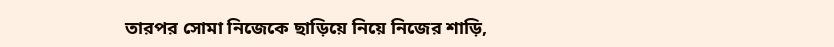তারপর সোমা নিজেকে ছাড়িয়ে নিয়ে নিজের শাড়ি,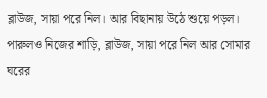ব্লাউজ, সায়া পরে নিল। আর বিছানায় উঠে শুয়ে পড়ল। পারুলও নিজের শাড়ি, ব্লাউজ, সায়া পরে নিল আর সোমার ঘরের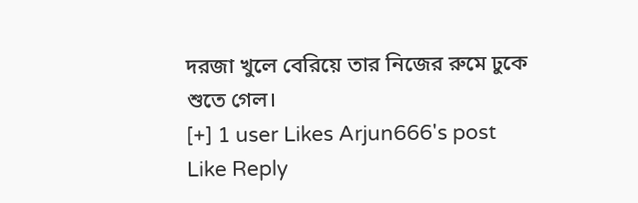দরজা খুলে বেরিয়ে তার নিজের রুমে ঢুকে শুতে গেল।
[+] 1 user Likes Arjun666's post
Like Reply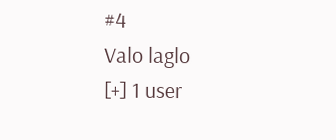#4
Valo laglo
[+] 1 user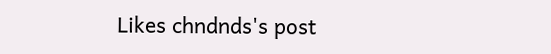Likes chndnds's post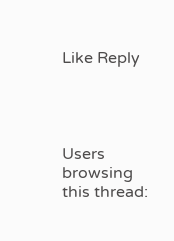Like Reply




Users browsing this thread: